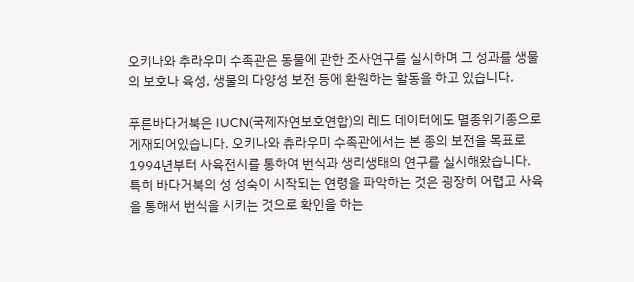오키나와 추라우미 수족관은 동물에 관한 조사연구를 실시하며 그 성과를 생물의 보호나 육성, 생물의 다양성 보전 등에 환원하는 활동을 하고 있습니다.

푸른바다거북은 IUCN(국제자연보호연합)의 레드 데이터에도 멸종위기종으로 게재되어있습니다. 오키나와 츄라우미 수족관에서는 본 종의 보전을 목표로 1994년부터 사육전시를 통하여 번식과 생리생태의 연구를 실시해왔습니다.
특히 바다거북의 성 성숙이 시작되는 연령을 파악하는 것은 굉장히 어렵고 사육을 통해서 번식을 시키는 것으로 확인을 하는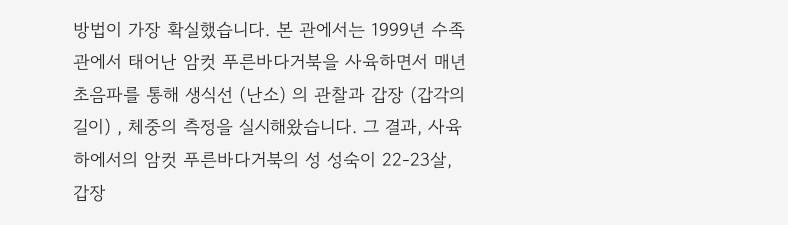방법이 가장 확실했습니다. 본 관에서는 1999년 수족관에서 태어난 암컷 푸른바다거북을 사육하면서 매년 초음파를 통해 생식선 (난소) 의 관찰과 갑장 (갑각의 길이) , 체중의 측정을 실시해왔습니다. 그 결과, 사육하에서의 암컷 푸른바다거북의 성 성숙이 22-23살, 갑장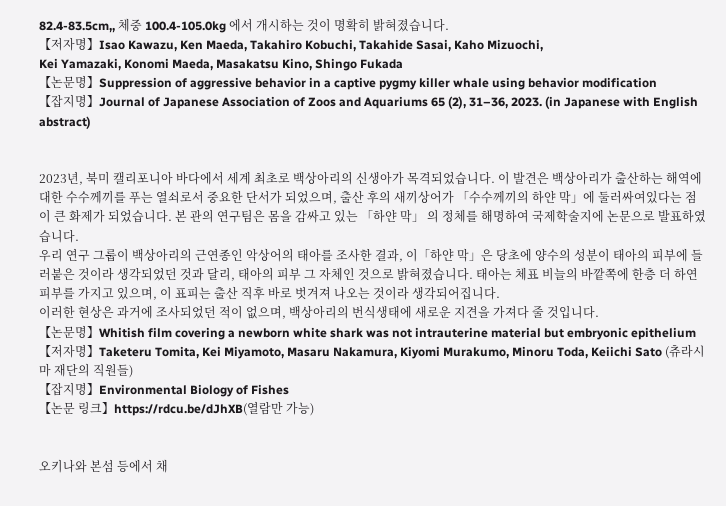82.4-83.5cm,, 체중 100.4-105.0kg 에서 개시하는 것이 명확히 밝혀졌습니다.
【저자명】Isao Kawazu, Ken Maeda, Takahiro Kobuchi, Takahide Sasai, Kaho Mizuochi,
Kei Yamazaki, Konomi Maeda, Masakatsu Kino, Shingo Fukada
【논문명】Suppression of aggressive behavior in a captive pygmy killer whale using behavior modification
【잡지명】Journal of Japanese Association of Zoos and Aquariums 65 (2), 31–36, 2023. (in Japanese with English abstract)


2023년, 북미 캘리포니아 바다에서 세계 최초로 백상아리의 신생아가 목격되었습니다. 이 발견은 백상아리가 출산하는 해역에 대한 수수께끼를 푸는 열쇠로서 중요한 단서가 되었으며, 출산 후의 새끼상어가 「수수께끼의 하얀 막」에 둘러싸여있다는 점이 큰 화제가 되었습니다. 본 관의 연구팀은 몸을 감싸고 있는 「하얀 막」 의 정체를 해명하여 국제학술지에 논문으로 발표하였습니다.
우리 연구 그룹이 백상아리의 근연종인 악상어의 태아를 조사한 결과, 이「하얀 막」은 당초에 양수의 성분이 태아의 피부에 들러붙은 것이라 생각되었던 것과 달리, 태아의 피부 그 자체인 것으로 밝혀졌습니다. 태아는 체표 비늘의 바깥쪽에 한층 더 하연 피부를 가지고 있으며, 이 표피는 출산 직후 바로 벗겨져 나오는 것이라 생각되어집니다.
이러한 현상은 과거에 조사되었던 적이 없으며, 백상아리의 번식생태에 새로운 지견을 가져다 줄 것입니다.
【논문명】Whitish film covering a newborn white shark was not intrauterine material but embryonic epithelium
【저자명】Taketeru Tomita, Kei Miyamoto, Masaru Nakamura, Kiyomi Murakumo, Minoru Toda, Keiichi Sato (츄라시마 재단의 직원들)
【잡지명】Environmental Biology of Fishes
【논문 링크】https://rdcu.be/dJhXB(열람만 가능)


오키나와 본섬 등에서 채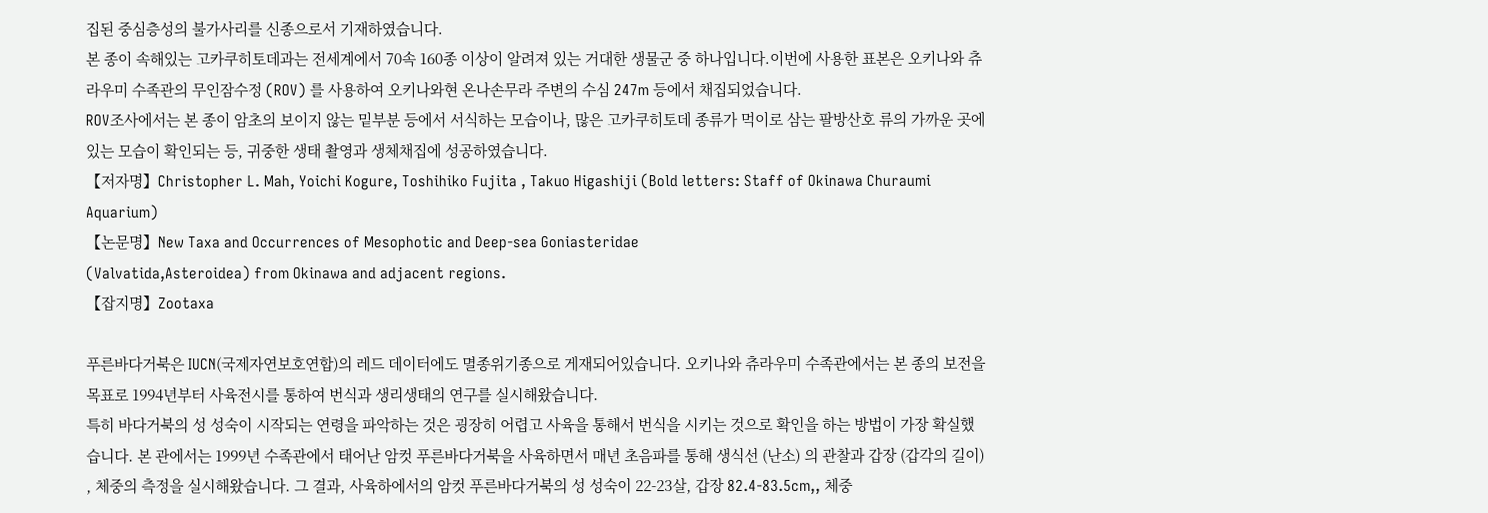집된 중심층성의 불가사리를 신종으로서 기재하였습니다.
본 종이 속해있는 고카쿠히토데과는 전세계에서 70속 160종 이상이 알려져 있는 거대한 생물군 중 하나입니다.이번에 사용한 표본은 오키나와 츄라우미 수족관의 무인잠수정 (ROV) 를 사용하여 오키나와현 온나손무라 주변의 수심 247m 등에서 채집되었습니다.
ROV조사에서는 본 종이 암초의 보이지 않는 밑부분 등에서 서식하는 모습이나, 많은 고카쿠히토데 종류가 먹이로 삼는 팔방산호 류의 가까운 곳에 있는 모습이 확인되는 등, 귀중한 생태 촬영과 생체채집에 성공하였습니다.
【저자명】Christopher L. Mah, Yoichi Kogure, Toshihiko Fujita , Takuo Higashiji (Bold letters: Staff of Okinawa Churaumi Aquarium)
【논문명】New Taxa and Occurrences of Mesophotic and Deep-sea Goniasteridae
(Valvatida,Asteroidea) from Okinawa and adjacent regions.
【잡지명】Zootaxa

푸른바다거북은 IUCN(국제자연보호연합)의 레드 데이터에도 멸종위기종으로 게재되어있습니다. 오키나와 츄라우미 수족관에서는 본 종의 보전을 목표로 1994년부터 사육전시를 통하여 번식과 생리생태의 연구를 실시해왔습니다.
특히 바다거북의 성 성숙이 시작되는 연령을 파악하는 것은 굉장히 어렵고 사육을 통해서 번식을 시키는 것으로 확인을 하는 방법이 가장 확실했습니다. 본 관에서는 1999년 수족관에서 태어난 암컷 푸른바다거북을 사육하면서 매년 초음파를 통해 생식선 (난소) 의 관찰과 갑장 (갑각의 길이) , 체중의 측정을 실시해왔습니다. 그 결과, 사육하에서의 암컷 푸른바다거북의 성 성숙이 22-23살, 갑장 82.4-83.5cm,, 체중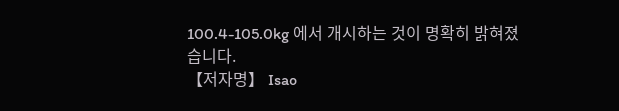100.4-105.0kg 에서 개시하는 것이 명확히 밝혀졌습니다.
【저자명】 Isao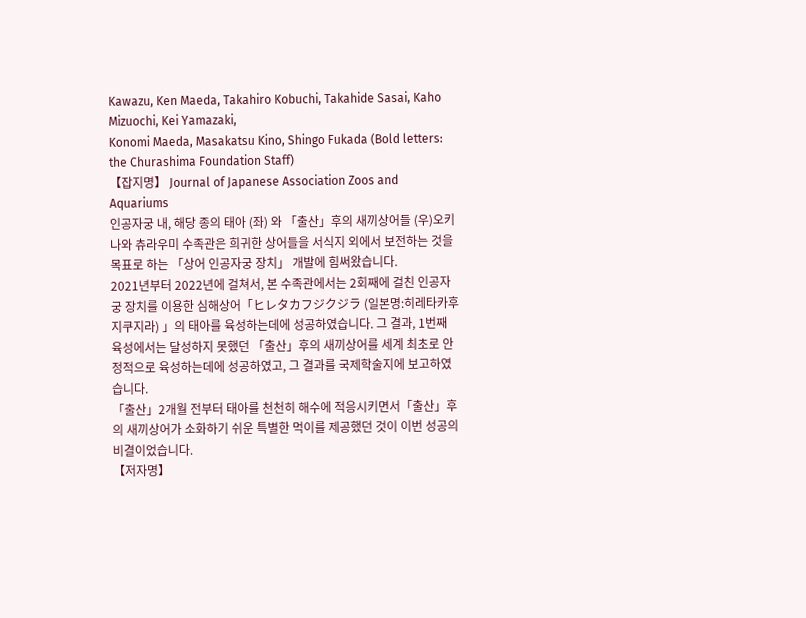Kawazu, Ken Maeda, Takahiro Kobuchi, Takahide Sasai, Kaho Mizuochi, Kei Yamazaki,
Konomi Maeda, Masakatsu Kino, Shingo Fukada (Bold letters: the Churashima Foundation Staff)
【잡지명】 Journal of Japanese Association Zoos and Aquariums
인공자궁 내, 해당 종의 태아 (좌) 와 「출산」후의 새끼상어들 (우)오키나와 츄라우미 수족관은 희귀한 상어들을 서식지 외에서 보전하는 것을 목표로 하는 「상어 인공자궁 장치」 개발에 힘써왔습니다.
2021년부터 2022년에 걸쳐서, 본 수족관에서는 2회째에 걸친 인공자궁 장치를 이용한 심해상어「ヒレタカフジクジラ (일본명:히레타카후지쿠지라) 」의 태아를 육성하는데에 성공하였습니다. 그 결과, 1번째 육성에서는 달성하지 못했던 「출산」후의 새끼상어를 세계 최초로 안정적으로 육성하는데에 성공하였고, 그 결과를 국제학술지에 보고하였습니다.
「출산」2개월 전부터 태아를 천천히 해수에 적응시키면서「출산」후의 새끼상어가 소화하기 쉬운 특별한 먹이를 제공했던 것이 이번 성공의 비결이었습니다.
【저자명】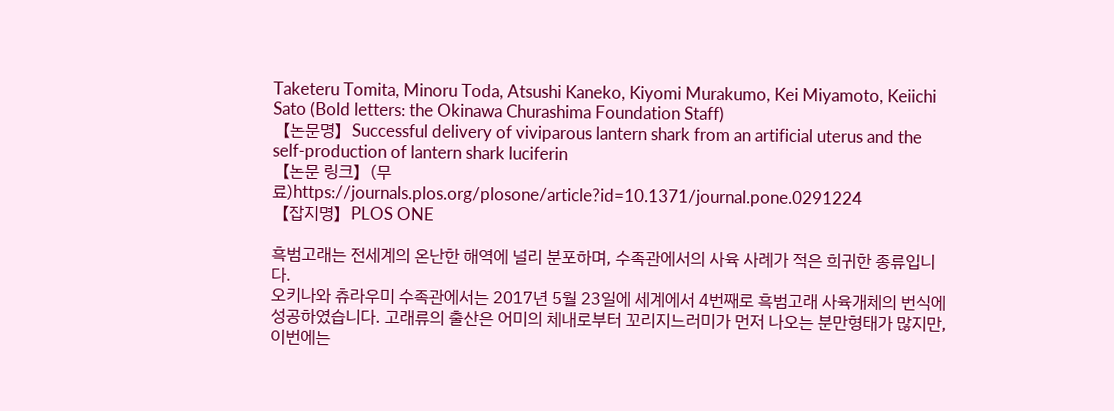Taketeru Tomita, Minoru Toda, Atsushi Kaneko, Kiyomi Murakumo, Kei Miyamoto, Keiichi Sato (Bold letters: the Okinawa Churashima Foundation Staff)
【논문명】Successful delivery of viviparous lantern shark from an artificial uterus and the self-production of lantern shark luciferin
【논문 링크】(무료)https://journals.plos.org/plosone/article?id=10.1371/journal.pone.0291224
【잡지명】PLOS ONE

흑범고래는 전세계의 온난한 해역에 널리 분포하며, 수족관에서의 사육 사례가 적은 희귀한 종류입니다.
오키나와 츄라우미 수족관에서는 2017년 5월 23일에 세계에서 4번째로 흑범고래 사육개체의 번식에 성공하였습니다. 고래류의 출산은 어미의 체내로부터 꼬리지느러미가 먼저 나오는 분만형태가 많지만, 이번에는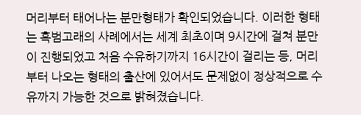머리부터 태어나는 분만형태가 확인되었습니다. 이러한 형태는 흑범고래의 사례에서는 세계 최초이며 9시간에 걸쳐 분만이 진행되었고 처음 수유하기까지 16시간이 걸리는 등, 머리부터 나오는 형태의 출산에 있어서도 문제없이 정상적으로 수유까지 가능한 것으로 밝혀졌습니다.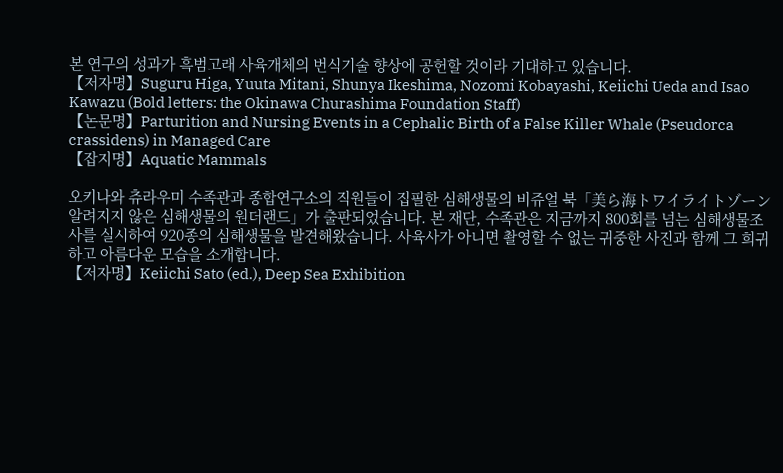본 연구의 성과가 흑범고래 사육개체의 번식기술 향상에 공헌할 것이라 기대하고 있습니다.
【저자명】Suguru Higa, Yuuta Mitani, Shunya Ikeshima, Nozomi Kobayashi, Keiichi Ueda and Isao Kawazu (Bold letters: the Okinawa Churashima Foundation Staff)
【논문명】Parturition and Nursing Events in a Cephalic Birth of a False Killer Whale (Pseudorca crassidens) in Managed Care
【잡지명】Aquatic Mammals

오키나와 츄라우미 수족관과 종합연구소의 직원들이 집필한 심해생물의 비쥬얼 북「美ら海トワイライトゾーン 알려지지 않은 심해생물의 원더랜드」가 출판되었습니다. 본 재단, 수족관은 지금까지 800회를 넘는 심해생물조사를 실시하여 920종의 심해생물을 발견해왔습니다. 사육사가 아니면 촬영할 수 없는 귀중한 사진과 함께 그 희귀하고 아름다운 모습을 소개합니다.
【저자명】Keiichi Sato (ed.), Deep Sea Exhibition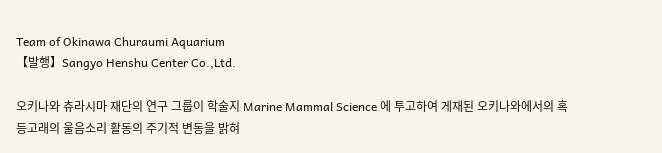Team of Okinawa Churaumi Aquarium
【발행】Sangyo Henshu Center Co.,Ltd.

오키나와 츄라시마 재단의 연구 그룹이 학술지 Marine Mammal Science 에 투고하여 게재된 오키나와에서의 혹등고래의 울음소리 활동의 주기적 변동을 밝혀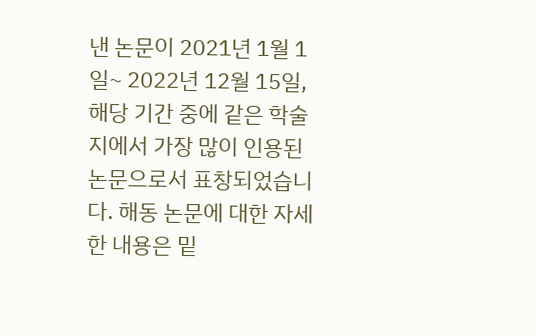낸 논문이 2021년 1월 1일~ 2022년 12월 15일, 해당 기간 중에 같은 학술지에서 가장 많이 인용된 논문으로서 표창되었습니다. 해동 논문에 대한 자세한 내용은 밑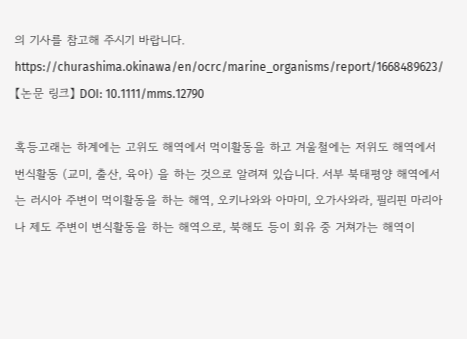의 기사를 참고해 주시기 바랍니다.
https://churashima.okinawa/en/ocrc/marine_organisms/report/1668489623/
【논문 링크】 DOI: 10.1111/mms.12790

혹등고래는 하계에는 고위도 해역에서 먹이활동을 하고 겨울철에는 저위도 해역에서 번식활동 (교미, 출산, 육아) 을 하는 것으로 알려져 있습니다. 서부 북태평양 해역에서는 러시아 주변이 먹이활동을 하는 해역, 오키나와와 아마미, 오가사와라, 필리핀 마리아나 제도 주변이 변식활동을 하는 해역으로, 북해도 등이 회유 중 거쳐가는 해역이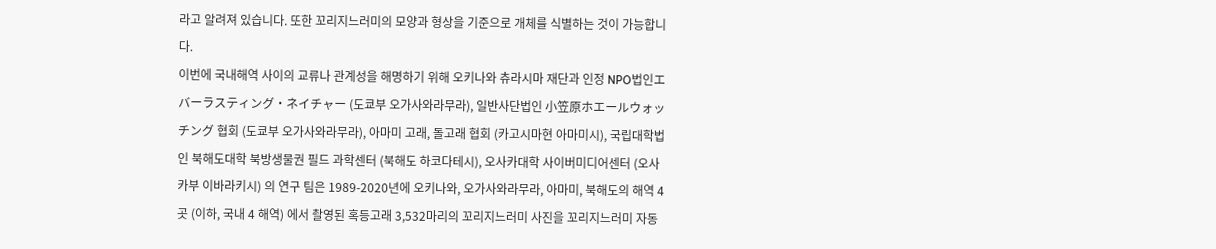라고 알려져 있습니다. 또한 꼬리지느러미의 모양과 형상을 기준으로 개체를 식별하는 것이 가능합니다.
이번에 국내해역 사이의 교류나 관계성을 해명하기 위해 오키나와 츄라시마 재단과 인정 NPO법인エバーラスティング・ネイチャー (도쿄부 오가사와라무라), 일반사단법인 小笠原ホエールウォッチング 협회 (도쿄부 오가사와라무라), 아마미 고래, 돌고래 협회 (카고시마현 아마미시), 국립대학법인 북해도대학 북방생물권 필드 과학센터 (북해도 하코다테시), 오사카대학 사이버미디어센터 (오사카부 이바라키시) 의 연구 팀은 1989-2020년에 오키나와, 오가사와라무라, 아마미, 북해도의 해역 4곳 (이하, 국내 4 해역) 에서 촬영된 혹등고래 3,532마리의 꼬리지느러미 사진을 꼬리지느러미 자동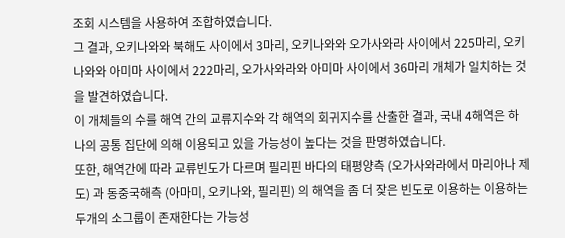조회 시스템을 사용하여 조합하였습니다.
그 결과, 오키나와와 북해도 사이에서 3마리, 오키나와와 오가사와라 사이에서 225마리, 오키나와와 아미마 사이에서 222마리, 오가사와라와 아미마 사이에서 36마리 개체가 일치하는 것을 발견하였습니다.
이 개체들의 수를 해역 간의 교류지수와 각 해역의 회귀지수를 산출한 결과, 국내 4해역은 하나의 공통 집단에 의해 이용되고 있을 가능성이 높다는 것을 판명하였습니다.
또한, 해역간에 따라 교류빈도가 다르며 필리핀 바다의 태평양측 (오가사와라에서 마리아나 제도) 과 동중국해측 (아마미, 오키나와, 필리핀) 의 해역을 좀 더 잦은 빈도로 이용하는 이용하는 두개의 소그룹이 존재한다는 가능성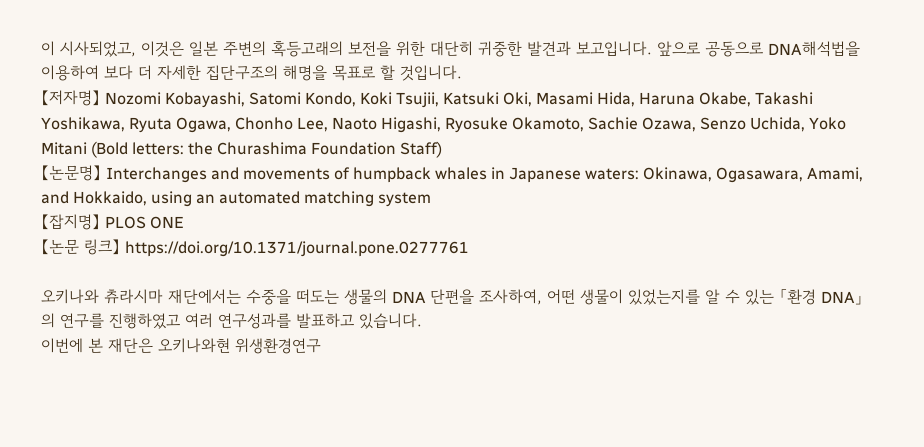이 시사되었고, 이것은 일본 주변의 혹등고래의 보전을 위한 대단히 귀중한 발견과 보고입니다. 앞으로 공동으로 DNA해석법을 이용하여 보다 더 자세한 집단구조의 해명을 목표로 할 것입니다.
【저자명】 Nozomi Kobayashi, Satomi Kondo, Koki Tsujii, Katsuki Oki, Masami Hida, Haruna Okabe, Takashi Yoshikawa, Ryuta Ogawa, Chonho Lee, Naoto Higashi, Ryosuke Okamoto, Sachie Ozawa, Senzo Uchida, Yoko Mitani (Bold letters: the Churashima Foundation Staff)
【논문명】 Interchanges and movements of humpback whales in Japanese waters: Okinawa, Ogasawara, Amami, and Hokkaido, using an automated matching system
【잡지명】 PLOS ONE
【논문 링크】 https://doi.org/10.1371/journal.pone.0277761

오키나와 츄라시마 재단에서는 수중을 떠도는 생물의 DNA 단편을 조사하여, 어떤 생물이 있었는지를 알 수 있는 「환경 DNA」 의 연구를 진행하였고 여러 연구성과를 발표하고 있습니다.
이번에 본 재단은 오키나와현 위생환경연구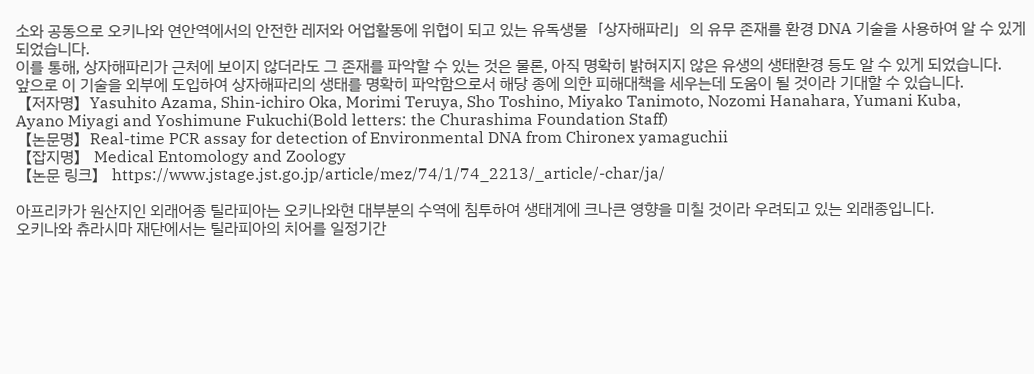소와 공동으로 오키나와 연안역에서의 안전한 레저와 어업활동에 위협이 되고 있는 유독생물「상자해파리」의 유무 존재를 환경 DNA 기술을 사용하여 알 수 있게 되었습니다.
이를 통해, 상자해파리가 근처에 보이지 않더라도 그 존재를 파악할 수 있는 것은 물론, 아직 명확히 밝혀지지 않은 유생의 생태환경 등도 알 수 있게 되었습니다.
앞으로 이 기술을 외부에 도입하여 상자해파리의 생태를 명확히 파악함으로서 해당 종에 의한 피해대책을 세우는데 도움이 될 것이라 기대할 수 있습니다.
【저자명】Yasuhito Azama, Shin-ichiro Oka, Morimi Teruya, Sho Toshino, Miyako Tanimoto, Nozomi Hanahara, Yumani Kuba,
Ayano Miyagi and Yoshimune Fukuchi(Bold letters: the Churashima Foundation Staff)
【논문명】Real-time PCR assay for detection of Environmental DNA from Chironex yamaguchii
【잡지명】 Medical Entomology and Zoology
【논문 링크】 https://www.jstage.jst.go.jp/article/mez/74/1/74_2213/_article/-char/ja/

아프리카가 원산지인 외래어종 틸라피아는 오키나와현 대부분의 수역에 침투하여 생태계에 크나큰 영향을 미칠 것이라 우려되고 있는 외래종입니다.
오키나와 츄라시마 재단에서는 틸라피아의 치어를 일정기간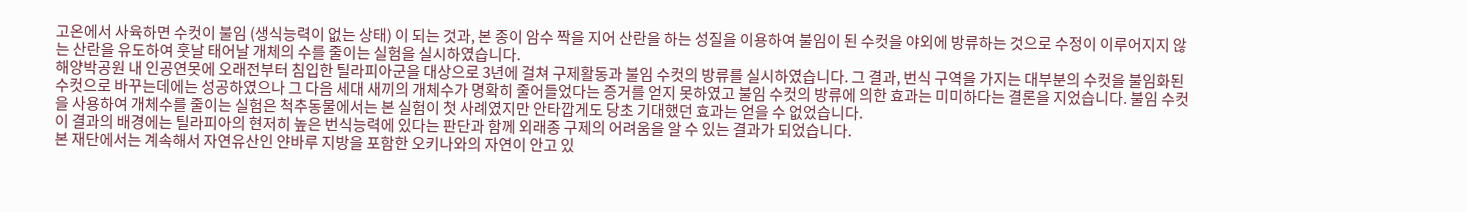고온에서 사육하면 수컷이 불임 (생식능력이 없는 상태) 이 되는 것과, 본 종이 암수 짝을 지어 산란을 하는 성질을 이용하여 불임이 된 수컷을 야외에 방류하는 것으로 수정이 이루어지지 않는 산란을 유도하여 훗날 태어날 개체의 수를 줄이는 실험을 실시하였습니다.
해양박공원 내 인공연못에 오래전부터 침입한 틸라피아군을 대상으로 3년에 걸쳐 구제활동과 불임 수컷의 방류를 실시하였습니다. 그 결과, 번식 구역을 가지는 대부분의 수컷을 불임화된 수컷으로 바꾸는데에는 성공하였으나 그 다음 세대 새끼의 개체수가 명확히 줄어들었다는 증거를 얻지 못하였고 불임 수컷의 방류에 의한 효과는 미미하다는 결론을 지었습니다. 불임 수컷을 사용하여 개체수를 줄이는 실험은 척추동물에서는 본 실험이 첫 사례였지만 안타깝게도 당초 기대했던 효과는 얻을 수 없었습니다.
이 결과의 배경에는 틸라피아의 현저히 높은 번식능력에 있다는 판단과 함께 외래종 구제의 어려움을 알 수 있는 결과가 되었습니다.
본 재단에서는 계속해서 자연유산인 얀바루 지방을 포함한 오키나와의 자연이 안고 있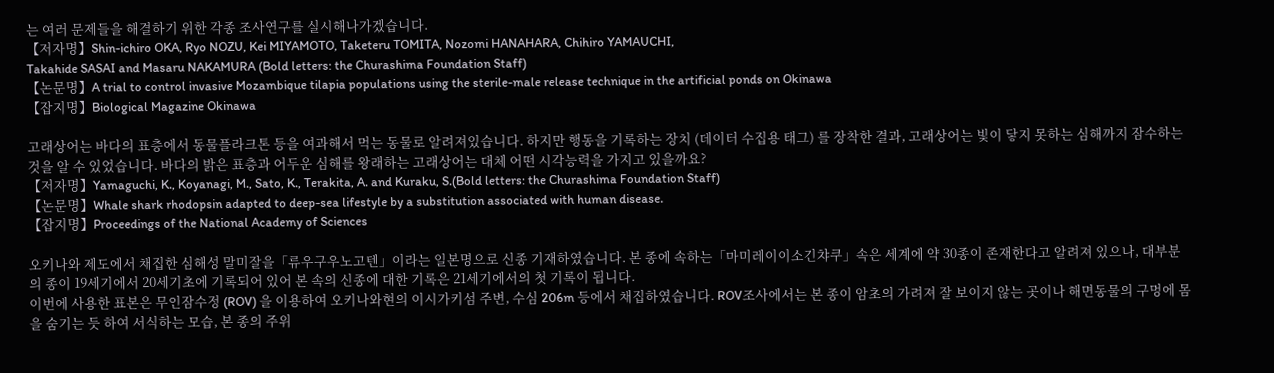는 여러 문제들을 해결하기 위한 각종 조사연구를 실시해나가겠습니다.
【저자명】Shin-ichiro OKA, Ryo NOZU, Kei MIYAMOTO, Taketeru TOMITA, Nozomi HANAHARA, Chihiro YAMAUCHI,
Takahide SASAI and Masaru NAKAMURA (Bold letters: the Churashima Foundation Staff)
【논문명】A trial to control invasive Mozambique tilapia populations using the sterile-male release technique in the artificial ponds on Okinawa
【잡지명】Biological Magazine Okinawa

고래상어는 바다의 표층에서 동물플라크톤 등을 여과해서 먹는 동물로 알려져있습니다. 하지만 행동을 기록하는 장치 (데이터 수집용 태그) 를 장착한 결과, 고래상어는 빛이 닿지 못하는 심해까지 잠수하는 것을 알 수 있었습니다. 바다의 밝은 표층과 어두운 심해를 왕래하는 고래상어는 대체 어떤 시각능력을 가지고 있을까요?
【저자명】Yamaguchi, K., Koyanagi, M., Sato, K., Terakita, A. and Kuraku, S.(Bold letters: the Churashima Foundation Staff)
【논문명】Whale shark rhodopsin adapted to deep-sea lifestyle by a substitution associated with human disease.
【잡지명】Proceedings of the National Academy of Sciences

오키나와 제도에서 채집한 심해성 말미잘을「류우구우노고텐」이라는 일본명으로 신종 기재하였습니다. 본 종에 속하는「마미레이이소긴챠쿠」속은 세계에 약 30종이 존재한다고 알려져 있으나, 대부분의 종이 19세기에서 20세기초에 기록되어 있어 본 속의 신종에 대한 기록은 21세기에서의 첫 기록이 됩니다.
이번에 사용한 표본은 무인잠수정 (ROV) 을 이용하여 오키나와현의 이시가키섬 주변, 수심 206m 등에서 채집하였습니다. ROV조사에서는 본 종이 암초의 가려져 잘 보이지 않는 곳이나 해면동물의 구멍에 몸을 숨기는 듯 하여 서식하는 모습, 본 종의 주위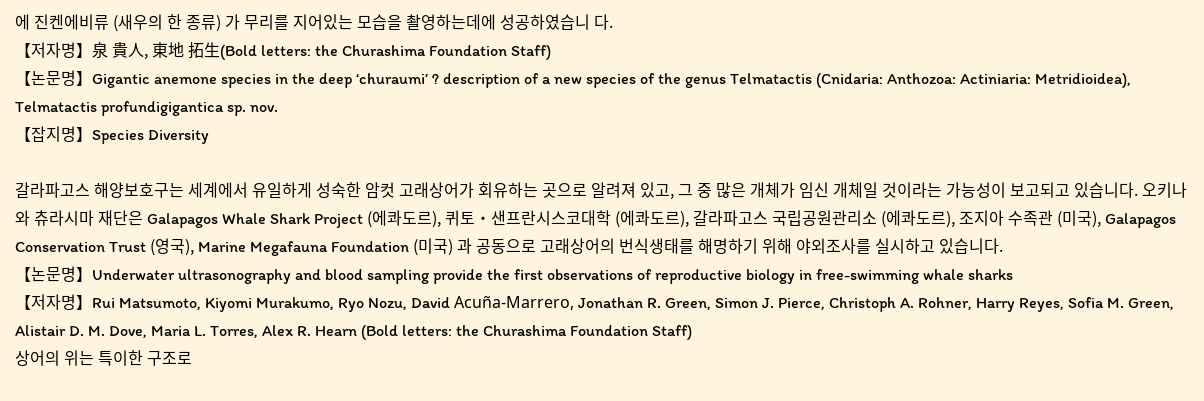에 진켄에비류 (새우의 한 종류) 가 무리를 지어있는 모습을 촬영하는데에 성공하였습니 다.
【저자명】泉 貴人, 東地 拓生(Bold letters: the Churashima Foundation Staff)
【논문명】Gigantic anemone species in the deep ‘churaumi’ ? description of a new species of the genus Telmatactis (Cnidaria: Anthozoa: Actiniaria: Metridioidea), Telmatactis profundigigantica sp. nov.
【잡지명】Species Diversity

갈라파고스 해양보호구는 세계에서 유일하게 성숙한 암컷 고래상어가 회유하는 곳으로 알려져 있고, 그 중 많은 개체가 임신 개체일 것이라는 가능성이 보고되고 있습니다. 오키나와 츄라시마 재단은 Galapagos Whale Shark Project (에콰도르), 퀴토・샌프란시스코대학 (에콰도르), 갈라파고스 국립공원관리소 (에콰도르), 조지아 수족관 (미국), Galapagos Conservation Trust (영국), Marine Megafauna Foundation (미국) 과 공동으로 고래상어의 번식생태를 해명하기 위해 야외조사를 실시하고 있습니다.
【논문명】Underwater ultrasonography and blood sampling provide the first observations of reproductive biology in free-swimming whale sharks
【저자명】Rui Matsumoto, Kiyomi Murakumo, Ryo Nozu, David Acuña-Marrero, Jonathan R. Green, Simon J. Pierce, Christoph A. Rohner, Harry Reyes, Sofia M. Green, Alistair D. M. Dove, Maria L. Torres, Alex R. Hearn (Bold letters: the Churashima Foundation Staff)
상어의 위는 특이한 구조로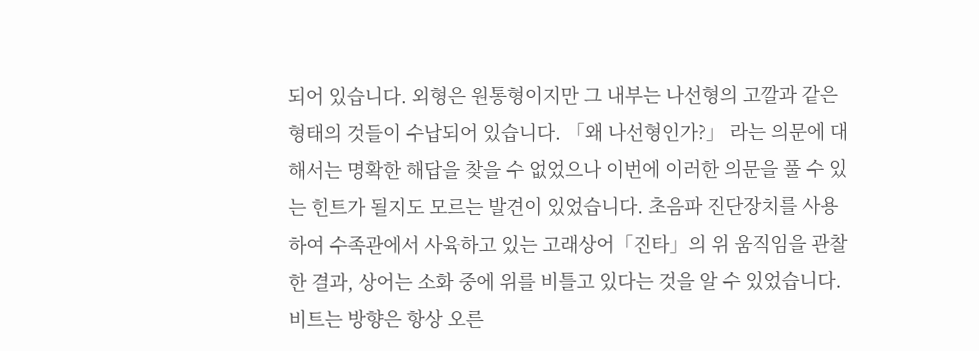되어 있습니다. 외형은 원통형이지만 그 내부는 나선형의 고깔과 같은 형태의 것들이 수납되어 있습니다. 「왜 나선형인가?」 라는 의문에 대해서는 명확한 해답을 찾을 수 없었으나 이번에 이러한 의문을 풀 수 있는 힌트가 될지도 모르는 발견이 있었습니다. 초음파 진단장치를 사용하여 수족관에서 사육하고 있는 고래상어「진타」의 위 움직임을 관찰한 결과, 상어는 소화 중에 위를 비틀고 있다는 것을 알 수 있었습니다. 비트는 방향은 항상 오른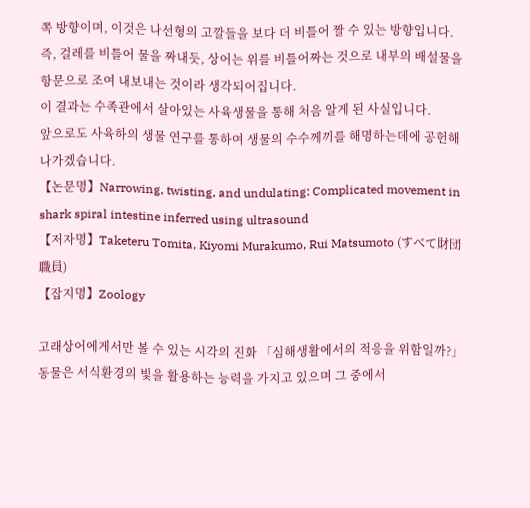쪽 방향이며, 이것은 나선형의 고깔들을 보다 더 비틀어 짤 수 있는 방향입니다.
즉, 걸레를 비틀어 물을 짜내듯, 상어는 위를 비틀어짜는 것으로 내부의 배설물을 항문으로 조여 내보내는 것이라 생각되어집니다.
이 결과는 수족관에서 살아있는 사육생물을 통해 처음 알게 된 사실입니다.
앞으로도 사육하의 생물 연구를 통하여 생물의 수수께끼를 해명하는데에 공헌해나가겠습니다.
【논문명】Narrowing, twisting, and undulating: Complicated movement in shark spiral intestine inferred using ultrasound
【저자명】Taketeru Tomita, Kiyomi Murakumo, Rui Matsumoto (すべて財団職員)
【잡지명】Zoology

고래상어에게서만 볼 수 있는 시각의 진화 「심해생활에서의 적응을 위함일까?」
동물은 서식환경의 빛을 활용하는 능력을 가지고 있으며 그 중에서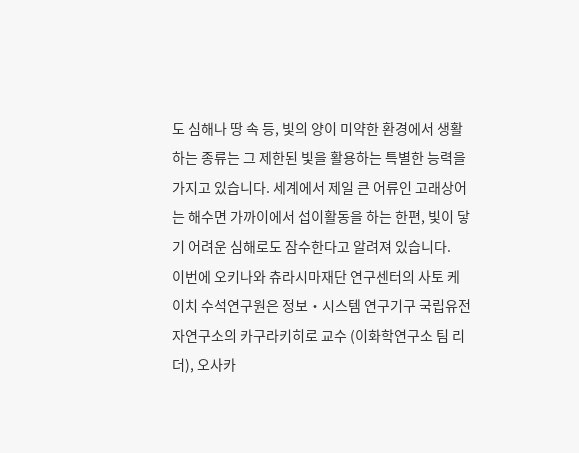도 심해나 땅 속 등, 빛의 양이 미약한 환경에서 생활하는 종류는 그 제한된 빛을 활용하는 특별한 능력을 가지고 있습니다. 세계에서 제일 큰 어류인 고래상어는 해수면 가까이에서 섭이활동을 하는 한편, 빛이 닿기 어려운 심해로도 잠수한다고 알려져 있습니다.
이번에 오키나와 츄라시마재단 연구센터의 사토 케이치 수석연구원은 정보・시스템 연구기구 국립유전자연구소의 카구라키히로 교수 (이화학연구소 팀 리더), 오사카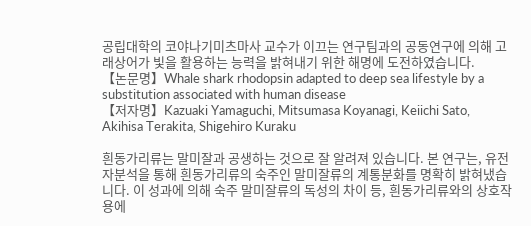공립대학의 코야나기미츠마사 교수가 이끄는 연구팀과의 공동연구에 의해 고래상어가 빛을 활용하는 능력을 밝혀내기 위한 해명에 도전하였습니다.
【논문명】Whale shark rhodopsin adapted to deep sea lifestyle by a substitution associated with human disease
【저자명】Kazuaki Yamaguchi, Mitsumasa Koyanagi, Keiichi Sato, Akihisa Terakita, Shigehiro Kuraku

흰동가리류는 말미잘과 공생하는 것으로 잘 알려져 있습니다. 본 연구는, 유전자분석을 통해 흰동가리류의 숙주인 말미잘류의 계통분화를 명확히 밝혀냈습니다. 이 성과에 의해 숙주 말미잘류의 독성의 차이 등, 흰동가리류와의 상호작용에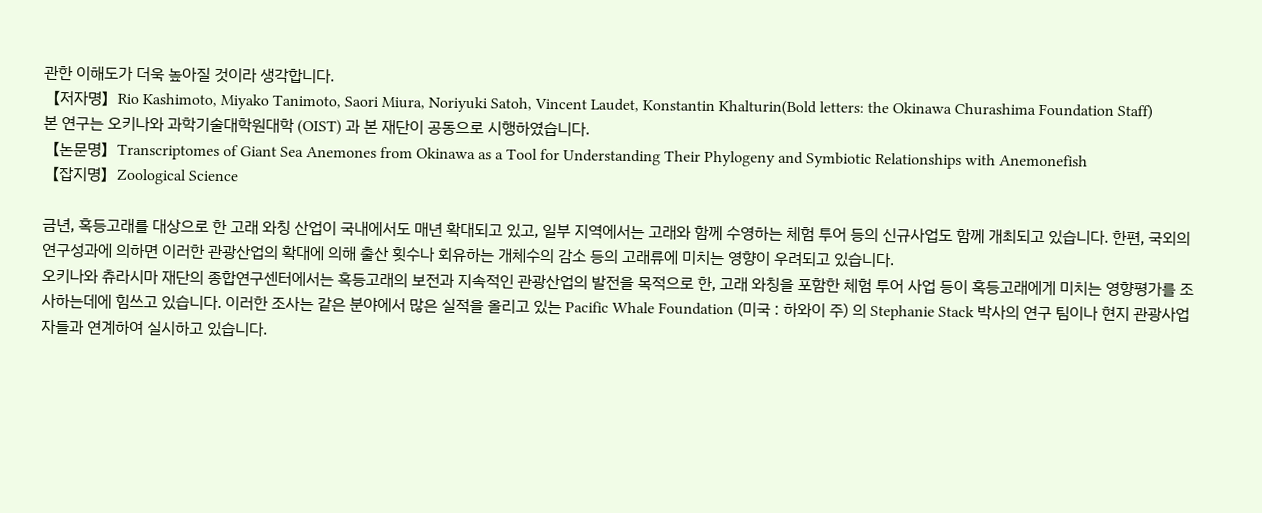관한 이해도가 더욱 높아질 것이라 생각합니다.
【저자명】Rio Kashimoto, Miyako Tanimoto, Saori Miura, Noriyuki Satoh, Vincent Laudet, Konstantin Khalturin(Bold letters: the Okinawa Churashima Foundation Staff)
본 연구는 오키나와 과학기술대학원대학 (OIST) 과 본 재단이 공동으로 시행하였습니다.
【논문명】Transcriptomes of Giant Sea Anemones from Okinawa as a Tool for Understanding Their Phylogeny and Symbiotic Relationships with Anemonefish
【잡지명】Zoological Science

금년, 혹등고래를 대상으로 한 고래 와칭 산업이 국내에서도 매년 확대되고 있고, 일부 지역에서는 고래와 함께 수영하는 체험 투어 등의 신규사업도 함께 개최되고 있습니다. 한편, 국외의 연구성과에 의하면 이러한 관광산업의 확대에 의해 출산 횟수나 회유하는 개체수의 감소 등의 고래류에 미치는 영향이 우려되고 있습니다.
오키나와 츄라시마 재단의 종합연구센터에서는 혹등고래의 보전과 지속적인 관광산업의 발전을 목적으로 한, 고래 와칭을 포함한 체험 투어 사업 등이 혹등고래에게 미치는 영향평가를 조사하는데에 힘쓰고 있습니다. 이러한 조사는 같은 분야에서 많은 실적을 올리고 있는 Pacific Whale Foundation (미국 : 하와이 주) 의 Stephanie Stack 박사의 연구 팀이나 현지 관광사업자들과 연계하여 실시하고 있습니다.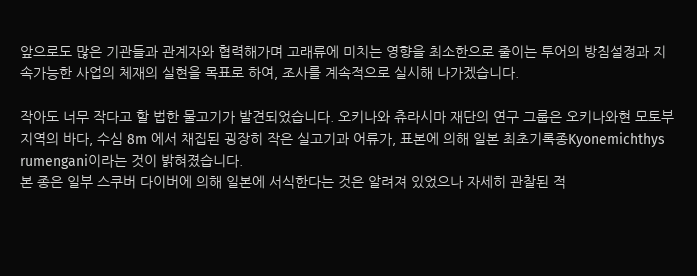앞으로도 많은 기관들과 관계자와 협력해가며 고래류에 미치는 영향을 최소한으로 줄이는 투어의 방침설정과 지속가능한 사업의 체재의 실현을 목표로 하여, 조사를 계속적으로 실시해 나가겠습니다.

작아도 너무 작다고 할 법한 물고기가 발견되었습니다. 오키나와 츄라시마 재단의 연구 그룹은 오키나와현 모토부 지역의 바다, 수심 8m 에서 채집된 굉장히 작은 실고기과 어류가, 표본에 의해 일본 최초기록종Kyonemichthys rumengani이라는 것이 밝혀졌습니다.
본 종은 일부 스쿠버 다이버에 의해 일본에 서식한다는 것은 알려져 있었으나 자세히 관찰된 적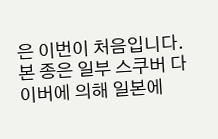은 이번이 처음입니다.본 종은 일부 스쿠버 다이버에 의해 일본에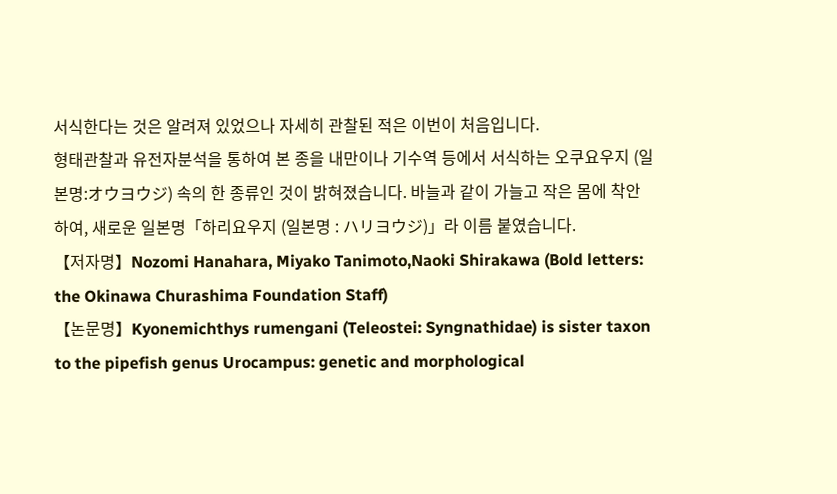서식한다는 것은 알려져 있었으나 자세히 관찰된 적은 이번이 처음입니다.
형태관찰과 유전자분석을 통하여 본 종을 내만이나 기수역 등에서 서식하는 오쿠요우지 (일본명:オウヨウジ) 속의 한 종류인 것이 밝혀졌습니다. 바늘과 같이 가늘고 작은 몸에 착안하여, 새로운 일본명「하리요우지 (일본명 : ハリヨウジ)」라 이름 붙였습니다.
【저자명】Nozomi Hanahara, Miyako Tanimoto,Naoki Shirakawa (Bold letters: the Okinawa Churashima Foundation Staff)
【논문명】Kyonemichthys rumengani (Teleostei: Syngnathidae) is sister taxon to the pipefish genus Urocampus: genetic and morphological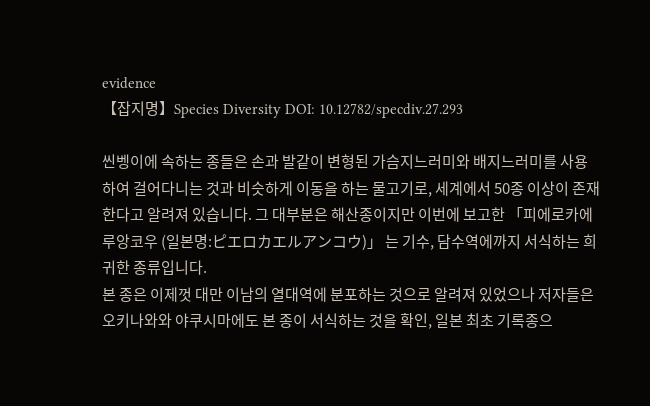evidence
【잡지명】Species Diversity DOI: 10.12782/specdiv.27.293

씬벵이에 속하는 종들은 손과 발같이 변형된 가슴지느러미와 배지느러미를 사용하여 걸어다니는 것과 비슷하게 이동을 하는 물고기로, 세계에서 50종 이상이 존재한다고 알려져 있습니다. 그 대부분은 해산종이지만 이번에 보고한 「피에로카에루앙코우 (일본명:ピエロカエルアンコウ)」 는 기수, 담수역에까지 서식하는 희귀한 종류입니다.
본 종은 이제껏 대만 이남의 열대역에 분포하는 것으로 알려져 있었으나 저자들은 오키나와와 야쿠시마에도 본 종이 서식하는 것을 확인, 일본 최초 기록종으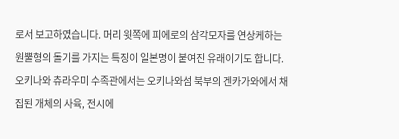로서 보고하였습니다. 머리 윗쪽에 피에로의 삼각모자를 연상케하는 원뿔형의 돌기를 가지는 특징이 일본명이 붙여진 유래이기도 합니다.
오키나와 츄라우미 수족관에서는 오키나와섬 북부의 겐카가와에서 채집된 개체의 사육, 전시에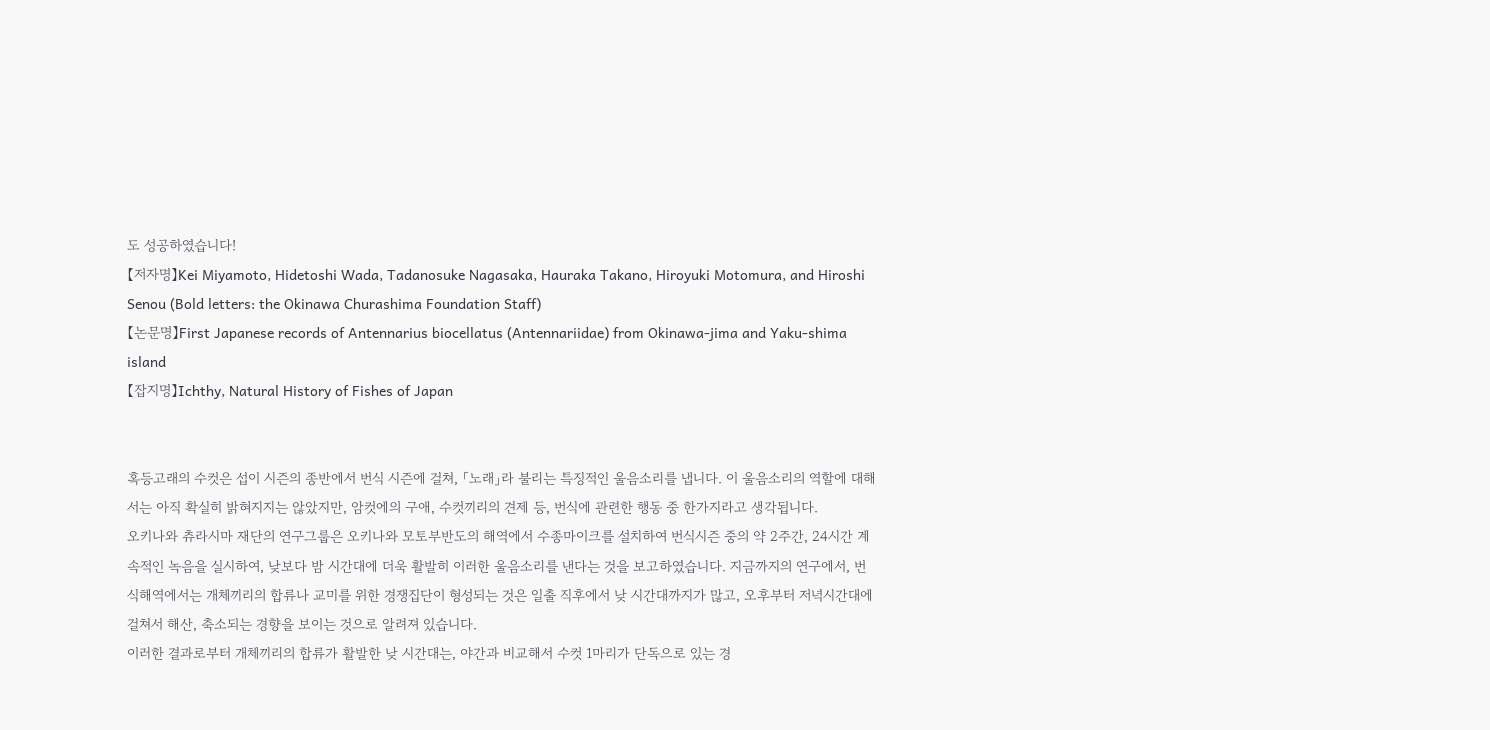도 성공하였습니다!
【저자명】Kei Miyamoto, Hidetoshi Wada, Tadanosuke Nagasaka, Hauraka Takano, Hiroyuki Motomura, and Hiroshi Senou (Bold letters: the Okinawa Churashima Foundation Staff)
【논문명】First Japanese records of Antennarius biocellatus (Antennariidae) from Okinawa-jima and Yaku-shima island
【잡지명】Ichthy, Natural History of Fishes of Japan


혹등고래의 수컷은 섭이 시즌의 종반에서 번식 시즌에 걸쳐, 「노래」라 불리는 특징적인 울음소리를 냅니다. 이 울음소리의 역할에 대해서는 아직 확실히 밝혀지지는 않았지만, 암컷에의 구애, 수컷끼리의 견제 등, 번식에 관련한 행동 중 한가지라고 생각됩니다.
오키나와 츄라시마 재단의 연구그룹은 오키나와 모토부반도의 해역에서 수종마이크를 설치하여 번식시즌 중의 약 2주간, 24시간 계속적인 녹음을 실시하여, 낮보다 밤 시간대에 더욱 활발히 이러한 울음소리를 낸다는 것을 보고하였습니다. 지금까지의 연구에서, 번식해역에서는 개체끼리의 합류나 교미를 위한 경쟁집단이 형성되는 것은 일출 직후에서 낮 시간대까지가 많고, 오후부터 저녁시간대에 걸쳐서 해산, 축소되는 경향을 보이는 것으로 알려져 있습니다.
이러한 결과로부터 개체끼리의 합류가 활발한 낮 시간대는, 야간과 비교해서 수컷 1마리가 단독으로 있는 경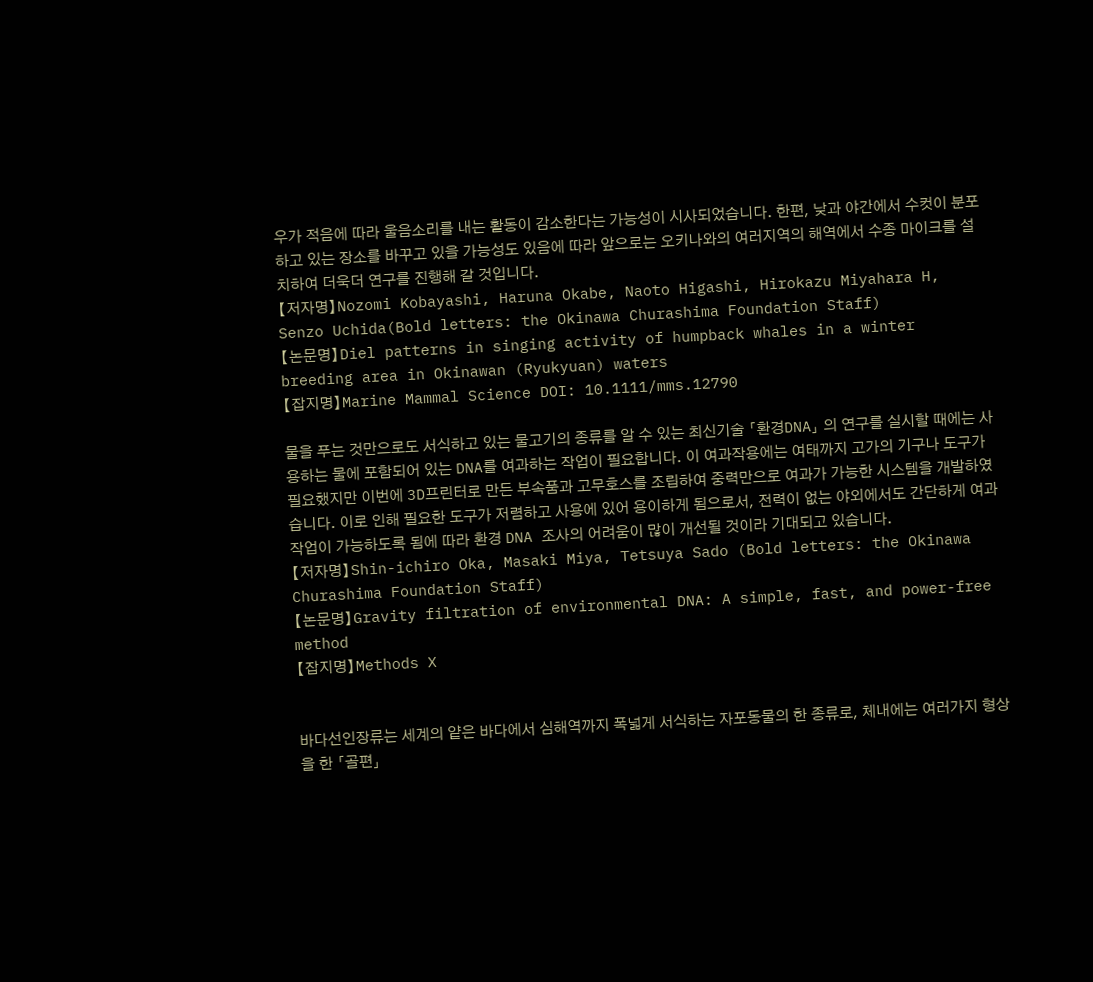우가 적음에 따라 울음소리를 내는 활동이 감소한다는 가능성이 시사되었습니다. 한편, 낮과 야간에서 수컷이 분포하고 있는 장소를 바꾸고 있을 가능성도 있음에 따라 앞으로는 오키나와의 여러지역의 해역에서 수종 마이크를 설치하여 더욱더 연구를 진행해 갈 것입니다.
【저자명】Nozomi Kobayashi, Haruna Okabe, Naoto Higashi, Hirokazu Miyahara H, Senzo Uchida(Bold letters: the Okinawa Churashima Foundation Staff)
【논문명】Diel patterns in singing activity of humpback whales in a winter breeding area in Okinawan (Ryukyuan) waters
【잡지명】Marine Mammal Science DOI: 10.1111/mms.12790

물을 푸는 것만으로도 서식하고 있는 물고기의 종류를 알 수 있는 최신기술 「환경DNA」 의 연구를 실시할 때에는 사용하는 물에 포함되어 있는 DNA를 여과하는 작업이 필요합니다. 이 여과작용에는 여태까지 고가의 기구나 도구가 필요했지만 이번에 3D프린터로 만든 부속품과 고무호스를 조립하여 중력만으로 여과가 가능한 시스템을 개발하였습니다. 이로 인해 필요한 도구가 저렴하고 사용에 있어 용이하게 됨으로서, 전력이 없는 야외에서도 간단하게 여과작업이 가능하도록 됨에 따라 환경 DNA 조사의 어려움이 많이 개선될 것이라 기대되고 있습니다.
【저자명】Shin-ichiro Oka, Masaki Miya, Tetsuya Sado (Bold letters: the Okinawa Churashima Foundation Staff)
【논문명】Gravity filtration of environmental DNA: A simple, fast, and power-free method
【잡지명】Methods X


바다선인장류는 세계의 얕은 바다에서 심해역까지 폭넓게 서식하는 자포동물의 한 종류로, 체내에는 여러가지 형상을 한 「골편」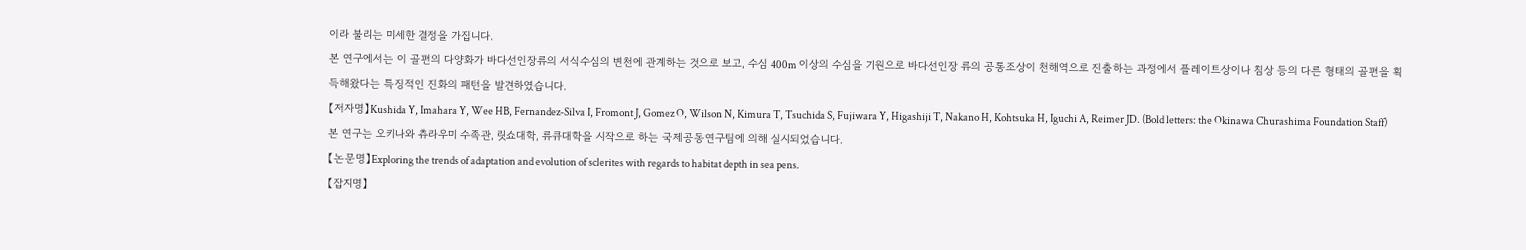이라 불리는 미세한 결정을 가집니다.
본 연구에서는 이 골편의 다양화가 바다선인장류의 서식수심의 변천에 관계하는 것으로 보고, 수심 400m 이상의 수심을 기원으로 바다선인장 류의 공통조상이 천해역으로 진출하는 과정에서 플레이트상이나 침상 등의 다른 형태의 골편을 획득해왔다는 특징적인 진화의 패턴을 발견하였습니다.
【저자명】Kushida Y, Imahara Y, Wee HB, Fernandez-Silva I, Fromont J, Gomez O, Wilson N, Kimura T, Tsuchida S, Fujiwara Y, Higashiji T, Nakano H, Kohtsuka H, Iguchi A, Reimer JD. (Bold letters: the Okinawa Churashima Foundation Staff)
본 연구는 오키나와 츄라우미 수족관, 릿쇼대학, 류큐대학을 시작으로 하는 국제공동연구팀에 의해 실시되었습니다.
【논문명】Exploring the trends of adaptation and evolution of sclerites with regards to habitat depth in sea pens.
【잡지명】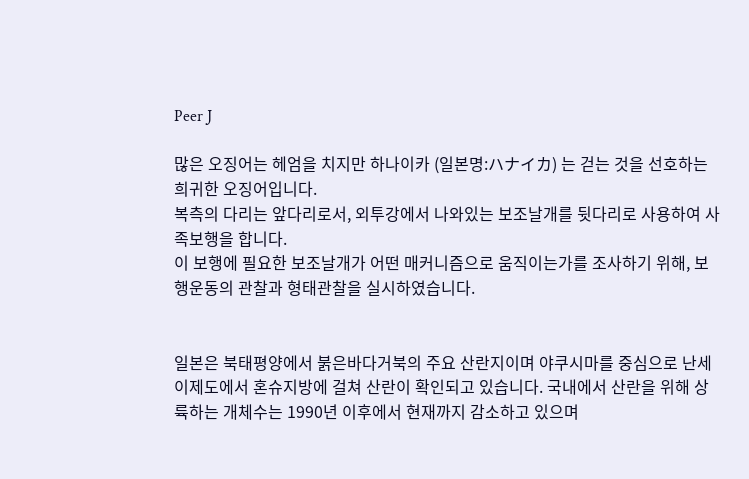Peer J

많은 오징어는 헤엄을 치지만 하나이카 (일본명:ハナイカ) 는 걷는 것을 선호하는 희귀한 오징어입니다.
복측의 다리는 앞다리로서, 외투강에서 나와있는 보조날개를 뒷다리로 사용하여 사족보행을 합니다.
이 보행에 필요한 보조날개가 어떤 매커니즘으로 움직이는가를 조사하기 위해, 보행운동의 관찰과 형태관찰을 실시하였습니다.


일본은 북태평양에서 붉은바다거북의 주요 산란지이며 야쿠시마를 중심으로 난세이제도에서 혼슈지방에 걸쳐 산란이 확인되고 있습니다. 국내에서 산란을 위해 상륙하는 개체수는 1990년 이후에서 현재까지 감소하고 있으며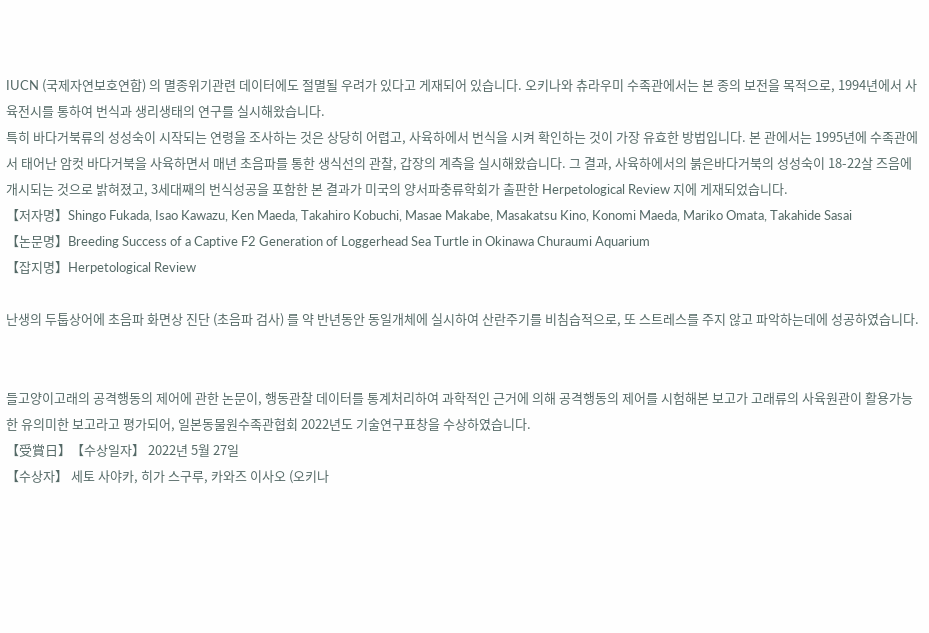IUCN (국제자연보호연합) 의 멸종위기관련 데이터에도 절멸될 우려가 있다고 게재되어 있습니다. 오키나와 츄라우미 수족관에서는 본 종의 보전을 목적으로, 1994년에서 사육전시를 통하여 번식과 생리생태의 연구를 실시해왔습니다.
특히 바다거북류의 성성숙이 시작되는 연령을 조사하는 것은 상당히 어렵고, 사육하에서 번식을 시켜 확인하는 것이 가장 유효한 방법입니다. 본 관에서는 1995년에 수족관에서 태어난 암컷 바다거북을 사육하면서 매년 초음파를 통한 생식선의 관찰, 갑장의 계측을 실시해왔습니다. 그 결과, 사육하에서의 붉은바다거북의 성성숙이 18-22살 즈음에 개시되는 것으로 밝혀졌고, 3세대째의 번식성공을 포함한 본 결과가 미국의 양서파충류학회가 출판한 Herpetological Review 지에 게재되었습니다.
【저자명】Shingo Fukada, Isao Kawazu, Ken Maeda, Takahiro Kobuchi, Masae Makabe, Masakatsu Kino, Konomi Maeda, Mariko Omata, Takahide Sasai
【논문명】Breeding Success of a Captive F2 Generation of Loggerhead Sea Turtle in Okinawa Churaumi Aquarium
【잡지명】Herpetological Review

난생의 두툽상어에 초음파 화면상 진단 (초음파 검사) 를 약 반년동안 동일개체에 실시하여 산란주기를 비침습적으로, 또 스트레스를 주지 않고 파악하는데에 성공하였습니다.


들고양이고래의 공격행동의 제어에 관한 논문이, 행동관찰 데이터를 통계처리하여 과학적인 근거에 의해 공격행동의 제어를 시험해본 보고가 고래류의 사육원관이 활용가능한 유의미한 보고라고 평가되어, 일본동물원수족관협회 2022년도 기술연구표창을 수상하였습니다.
【受賞日】【수상일자】 2022년 5월 27일
【수상자】 세토 사야카, 히가 스구루, 카와즈 이사오 (오키나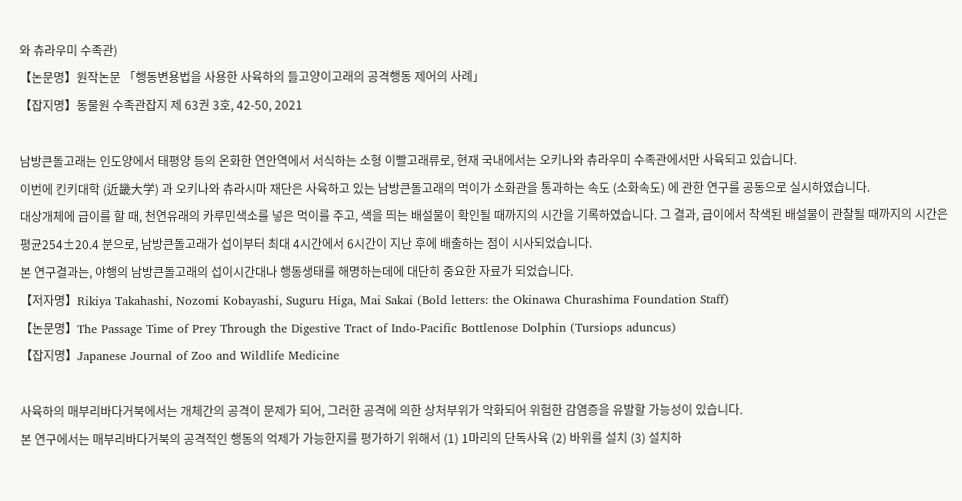와 츄라우미 수족관)
【논문명】원작논문 「행동변용법을 사용한 사육하의 들고양이고래의 공격행동 제어의 사례」
【잡지명】동물원 수족관잡지 제 63권 3호, 42-50, 2021

남방큰돌고래는 인도양에서 태평양 등의 온화한 연안역에서 서식하는 소형 이빨고래류로, 현재 국내에서는 오키나와 츄라우미 수족관에서만 사육되고 있습니다.
이번에 킨키대학 (近畿大学) 과 오키나와 츄라시마 재단은 사육하고 있는 남방큰돌고래의 먹이가 소화관을 통과하는 속도 (소화속도) 에 관한 연구를 공동으로 실시하였습니다.
대상개체에 급이를 할 때, 천연유래의 카루민색소를 넣은 먹이를 주고, 색을 띄는 배설물이 확인될 때까지의 시간을 기록하였습니다. 그 결과, 급이에서 착색된 배설물이 관찰될 때까지의 시간은 평균254±20.4 분으로, 남방큰돌고래가 섭이부터 최대 4시간에서 6시간이 지난 후에 배출하는 점이 시사되었습니다.
본 연구결과는, 야행의 남방큰돌고래의 섭이시간대나 행동생태를 해명하는데에 대단히 중요한 자료가 되었습니다.
【저자명】Rikiya Takahashi, Nozomi Kobayashi, Suguru Higa, Mai Sakai (Bold letters: the Okinawa Churashima Foundation Staff)
【논문명】The Passage Time of Prey Through the Digestive Tract of Indo-Pacific Bottlenose Dolphin (Tursiops aduncus)
【잡지명】Japanese Journal of Zoo and Wildlife Medicine

사육하의 매부리바다거북에서는 개체간의 공격이 문제가 되어, 그러한 공격에 의한 상처부위가 악화되어 위험한 감염증을 유발할 가능성이 있습니다.
본 연구에서는 매부리바다거북의 공격적인 행동의 억제가 가능한지를 평가하기 위해서 (1) 1마리의 단독사육 (2) 바위를 설치 (3) 설치하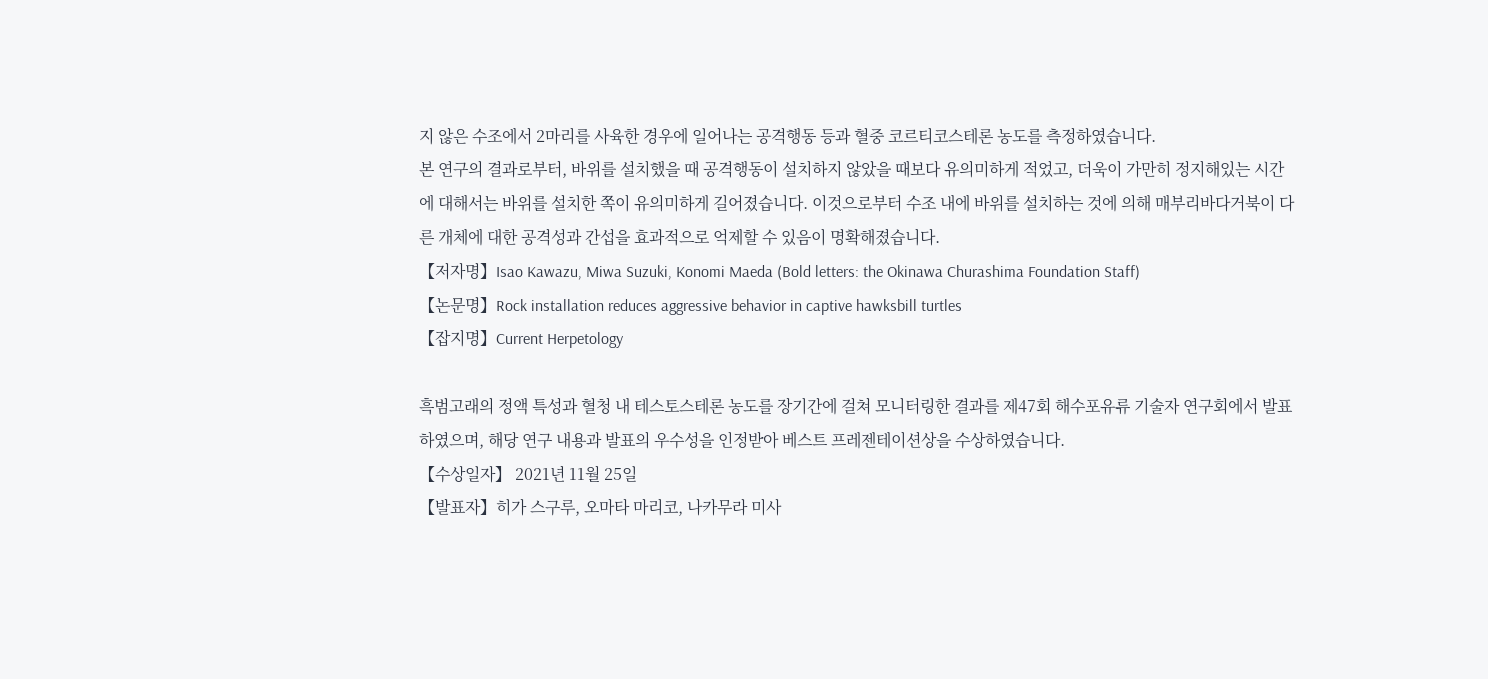지 않은 수조에서 2마리를 사육한 경우에 일어나는 공격행동 등과 혈중 코르티코스테론 농도를 측정하였습니다.
본 연구의 결과로부터, 바위를 설치했을 때 공격행동이 설치하지 않았을 때보다 유의미하게 적었고, 더욱이 가만히 정지해있는 시간에 대해서는 바위를 설치한 쪽이 유의미하게 길어졌습니다. 이것으로부터 수조 내에 바위를 설치하는 것에 의해 매부리바다거북이 다른 개체에 대한 공격성과 간섭을 효과적으로 억제할 수 있음이 명확해졌습니다.
【저자명】Isao Kawazu, Miwa Suzuki, Konomi Maeda (Bold letters: the Okinawa Churashima Foundation Staff)
【논문명】Rock installation reduces aggressive behavior in captive hawksbill turtles
【잡지명】Current Herpetology

흑범고래의 정액 특성과 혈청 내 테스토스테론 농도를 장기간에 걸쳐 모니터링한 결과를 제47회 해수포유류 기술자 연구회에서 발표하였으며, 해당 연구 내용과 발표의 우수성을 인정받아 베스트 프레젠테이션상을 수상하였습니다.
【수상일자】 2021년 11월 25일
【발표자】히가 스구루, 오마타 마리코, 나카무라 미사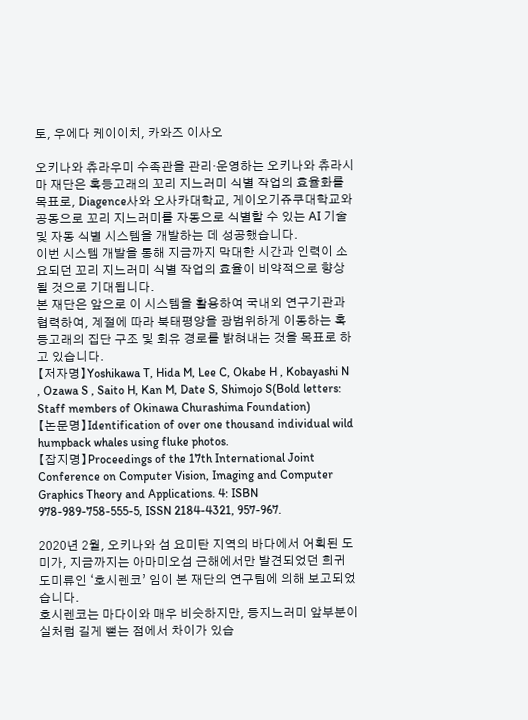토, 우에다 케이이치, 카와즈 이사오

오키나와 츄라우미 수족관을 관리·운영하는 오키나와 츄라시마 재단은 혹등고래의 꼬리 지느러미 식별 작업의 효율화를 목표로, Diagence사와 오사카대학교, 게이오기쥬쿠대학교와 공동으로 꼬리 지느러미를 자동으로 식별할 수 있는 AI 기술 및 자동 식별 시스템을 개발하는 데 성공했습니다.
이번 시스템 개발을 통해 지금까지 막대한 시간과 인력이 소요되던 꼬리 지느러미 식별 작업의 효율이 비약적으로 향상될 것으로 기대됩니다.
본 재단은 앞으로 이 시스템을 활용하여 국내외 연구기관과 협력하여, 계절에 따라 북태평양을 광범위하게 이동하는 혹등고래의 집단 구조 및 회유 경로를 밝혀내는 것을 목표로 하고 있습니다.
【저자명】Yoshikawa T, Hida M, Lee C, Okabe H , Kobayashi N , Ozawa S , Saito H, Kan M, Date S, Shimojo S(Bold letters: Staff members of Okinawa Churashima Foundation)
【논문명】Identification of over one thousand individual wild humpback whales using fluke photos.
【잡지명】Proceedings of the 17th International Joint Conference on Computer Vision, Imaging and Computer Graphics Theory and Applications. 4: ISBN 978-989-758-555-5, ISSN 2184-4321, 957-967.

2020년 2월, 오키나와 섬 요미탄 지역의 바다에서 어획된 도미가, 지금까지는 아마미오섬 근해에서만 발견되었던 희귀 도미류인 ‘호시렌코’ 임이 본 재단의 연구팀에 의해 보고되었습니다.
호시렌코는 마다이와 매우 비슷하지만, 등지느러미 앞부분이 실처럼 길게 뻗는 점에서 차이가 있습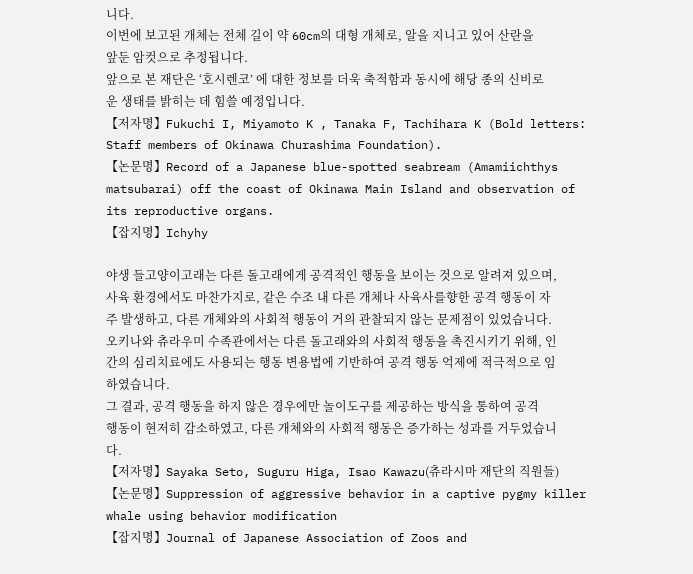니다.
이번에 보고된 개체는 전체 길이 약 60cm의 대형 개체로, 알을 지니고 있어 산란을 앞둔 암컷으로 추정됩니다.
앞으로 본 재단은 ‘호시렌코’ 에 대한 정보를 더욱 축적함과 동시에 해당 종의 신비로운 생태를 밝히는 데 힘쓸 예정입니다.
【저자명】Fukuchi I, Miyamoto K , Tanaka F, Tachihara K (Bold letters: Staff members of Okinawa Churashima Foundation).
【논문명】Record of a Japanese blue-spotted seabream (Amamiichthys matsubarai) off the coast of Okinawa Main Island and observation of its reproductive organs.
【잡지명】Ichyhy

야생 들고양이고래는 다른 돌고래에게 공격적인 행동을 보이는 것으로 알려져 있으며, 사육 환경에서도 마찬가지로, 같은 수조 내 다른 개체나 사육사를향한 공격 행동이 자주 발생하고, 다른 개체와의 사회적 행동이 거의 관찰되지 않는 문제점이 있었습니다.
오키나와 츄라우미 수족관에서는 다른 돌고래와의 사회적 행동을 촉진시키기 위해, 인간의 심리치료에도 사용되는 행동 변용법에 기반하여 공격 행동 억제에 적극적으로 임하였습니다.
그 결과, 공격 행동을 하지 않은 경우에만 놀이도구를 제공하는 방식을 통하여 공격 행동이 현저히 감소하였고, 다른 개체와의 사회적 행동은 증가하는 성과를 거두었습니다.
【저자명】Sayaka Seto, Suguru Higa, Isao Kawazu(츄라시마 재단의 직원들)
【논문명】Suppression of aggressive behavior in a captive pygmy killer whale using behavior modification
【잡지명】Journal of Japanese Association of Zoos and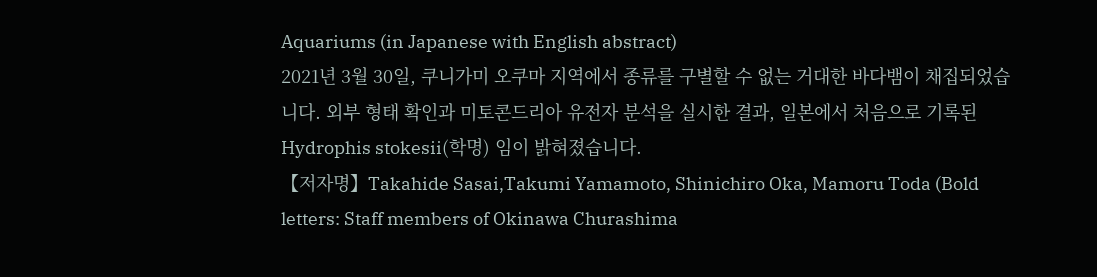Aquariums (in Japanese with English abstract)
2021년 3월 30일, 쿠니가미 오쿠마 지역에서 종류를 구별할 수 없는 거대한 바다뱀이 채집되었습니다. 외부 형태 확인과 미토콘드리아 유전자 분석을 실시한 결과, 일본에서 처음으로 기록된 Hydrophis stokesii(학명) 임이 밝혀졌습니다.
【저자명】Takahide Sasai,Takumi Yamamoto, Shinichiro Oka, Mamoru Toda (Bold letters: Staff members of Okinawa Churashima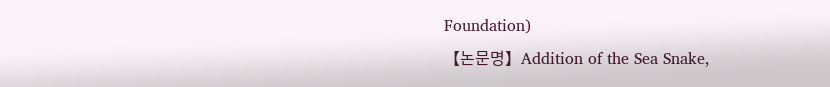Foundation)
【논문명】Addition of the Sea Snake,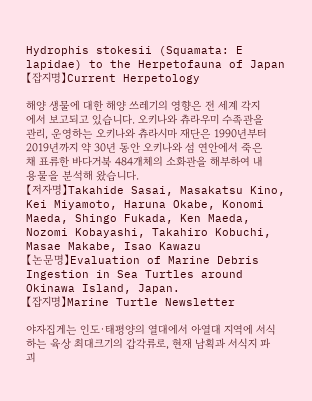Hydrophis stokesii (Squamata: E lapidae) to the Herpetofauna of Japan
【잡지명】Current Herpetology

해양 생물에 대한 해양 쓰레기의 영향은 전 세계 각지에서 보고되고 있습니다. 오키나와 츄라우미 수족관을 관리, 운영하는 오키나와 츄라시마 재단은 1990년부터 2019년까지 약 30년 동안 오키나와 섬 연안에서 죽은 채 표류한 바다거북 484개체의 소화관을 해부하여 내용물을 분석해 왔습니다.
【저자명】Takahide Sasai, Masakatsu Kino, Kei Miyamoto, Haruna Okabe, Konomi Maeda, Shingo Fukada, Ken Maeda, Nozomi Kobayashi, Takahiro Kobuchi, Masae Makabe, Isao Kawazu
【논문명】Evaluation of Marine Debris Ingestion in Sea Turtles around Okinawa Island, Japan.
【잡지명】Marine Turtle Newsletter

야자집게는 인도·태평양의 열대에서 아열대 지역에 서식하는 육상 최대크기의 갑각류로, 현재 남획과 서식지 파괴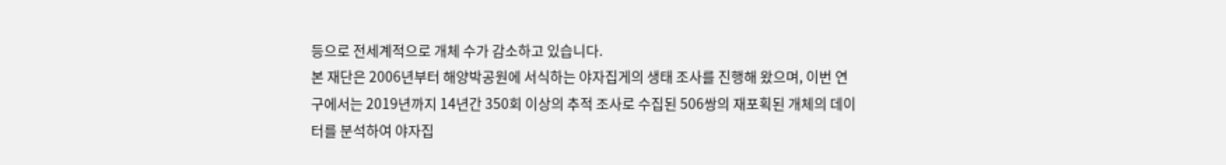등으로 전세계적으로 개체 수가 감소하고 있습니다.
본 재단은 2006년부터 해양박공원에 서식하는 야자집게의 생태 조사를 진행해 왔으며, 이번 연구에서는 2019년까지 14년간 350회 이상의 추적 조사로 수집된 506쌍의 재포획된 개체의 데이터를 분석하여 야자집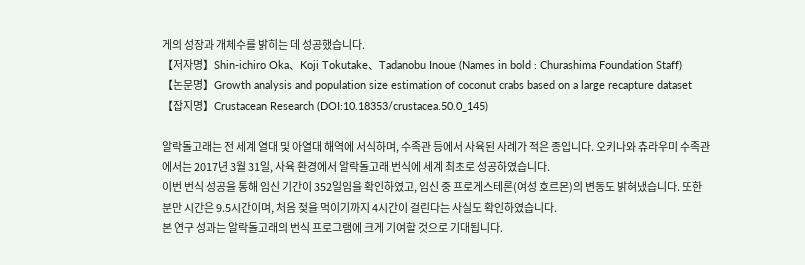게의 성장과 개체수를 밝히는 데 성공했습니다.
【저자명】Shin-ichiro Oka、Koji Tokutake、Tadanobu Inoue (Names in bold : Churashima Foundation Staff)
【논문명】Growth analysis and population size estimation of coconut crabs based on a large recapture dataset
【잡지명】Crustacean Research (DOI:10.18353/crustacea.50.0_145)

알락돌고래는 전 세계 열대 및 아열대 해역에 서식하며, 수족관 등에서 사육된 사례가 적은 종입니다. 오키나와 츄라우미 수족관에서는 2017년 3월 31일, 사육 환경에서 알락돌고래 번식에 세계 최초로 성공하였습니다.
이번 번식 성공을 통해 임신 기간이 352일임을 확인하였고, 임신 중 프로게스테론(여성 호르몬)의 변동도 밝혀냈습니다. 또한 분만 시간은 9.5시간이며, 처음 젖을 먹이기까지 4시간이 걸린다는 사실도 확인하였습니다.
본 연구 성과는 알락돌고래의 번식 프로그램에 크게 기여할 것으로 기대됩니다.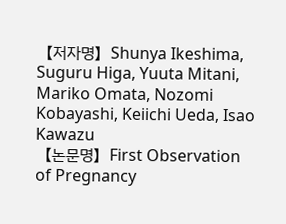【저자명】Shunya Ikeshima, Suguru Higa, Yuuta Mitani, Mariko Omata, Nozomi Kobayashi, Keiichi Ueda, Isao Kawazu
【논문명】First Observation of Pregnancy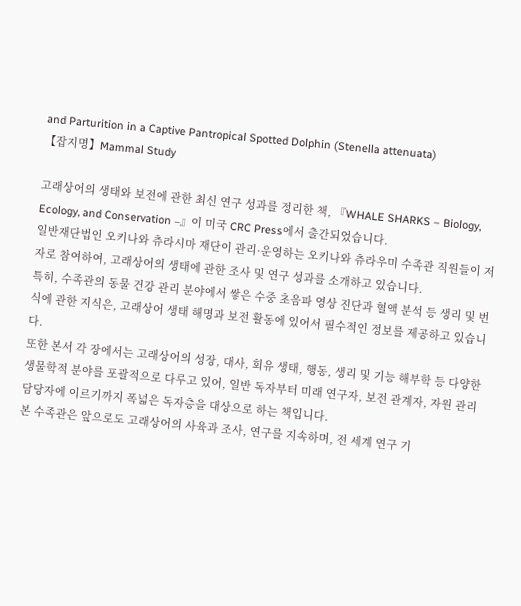and Parturition in a Captive Pantropical Spotted Dolphin (Stenella attenuata)
【잡지명】Mammal Study

고래상어의 생태와 보전에 관한 최신 연구 성과를 정리한 책, 『WHALE SHARKS – Biology, Ecology, and Conservation –』이 미국 CRC Press에서 출간되었습니다.
일반재단법인 오키나와 츄라시마 재단이 관리·운영하는 오키나와 츄라우미 수족관 직원들이 저자로 참여하여, 고래상어의 생태에 관한 조사 및 연구 성과를 소개하고 있습니다.
특히, 수족관의 동물 건강 관리 분야에서 쌓은 수중 초음파 영상 진단과 혈액 분석 등 생리 및 번식에 관한 지식은, 고래상어 생태 해명과 보전 활동에 있어서 필수적인 정보를 제공하고 있습니다.
또한 본서 각 장에서는 고래상어의 성장, 대사, 회유 생태, 행동, 생리 및 기능 해부학 등 다양한 생물학적 분야를 포괄적으로 다루고 있어, 일반 독자부터 미래 연구자, 보전 관계자, 자원 관리 담당자에 이르기까지 폭넓은 독자층을 대상으로 하는 책입니다.
본 수족관은 앞으로도 고래상어의 사육과 조사, 연구를 지속하며, 전 세계 연구 기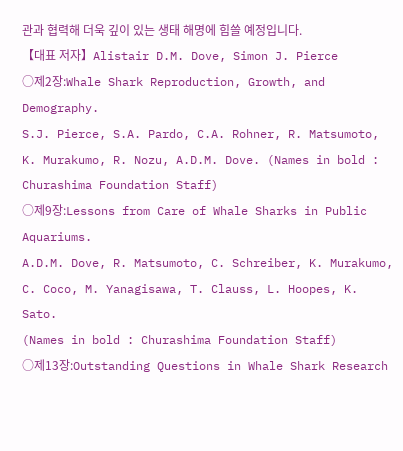관과 협력해 더욱 깊이 있는 생태 해명에 힘쓸 예정입니다.
【대표 저자】Alistair D.M. Dove, Simon J. Pierce
○제2장:Whale Shark Reproduction, Growth, and Demography.
S.J. Pierce, S.A. Pardo, C.A. Rohner, R. Matsumoto, K. Murakumo, R. Nozu, A.D.M. Dove. (Names in bold : Churashima Foundation Staff)
○제9장:Lessons from Care of Whale Sharks in Public Aquariums.
A.D.M. Dove, R. Matsumoto, C. Schreiber, K. Murakumo, C. Coco, M. Yanagisawa, T. Clauss, L. Hoopes, K. Sato.
(Names in bold : Churashima Foundation Staff)
○제13장:Outstanding Questions in Whale Shark Research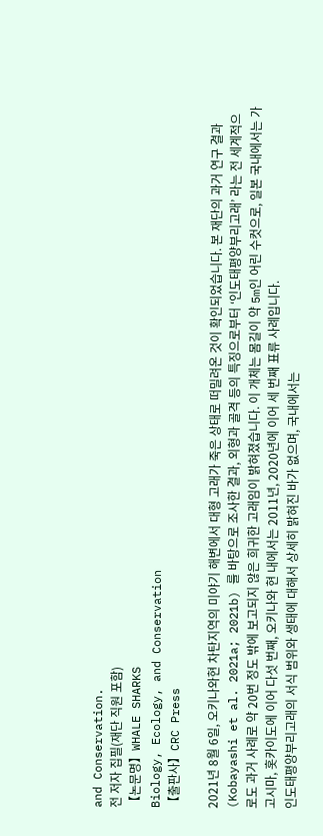and Conservation.
전 저자 집필(재단 직원 포함)
【논문명】WHALE SHARKS
Biology, Ecology, and Conservation
【출판사】CRC Press

2021년 8월 6일, 오키나와현 차탄지역의 미야기 해변에서 대형 고래가 죽은 상태로 떠밀려온 것이 확인되었습니다. 본 재단의 과거 연구 결과 (Kobayashi et al. 2021a; 2021b) 를 바탕으로 조사한 결과, 외형과 골격 등의 특징으로부터 ‘인도태평양부리고래’ 라는 전 세계적으로도 과거 사례로 약 20번 정도 밖에 보고되지 않은 희귀한 고래임이 밝혀졌습니다. 이 개체는 몸길이 약 5m인 어린 수컷으로, 일본 국내에서는 가고시마, 홋카이도에 이어 다섯 번째, 오키나와 현 내에서는 2011년, 2020년에 이어 세 번째 표류 사례입니다.
인도태평양부리고래의 서식 범위와 생태에 대해서 상세히 밝혀진 바가 없으며, 국내에서는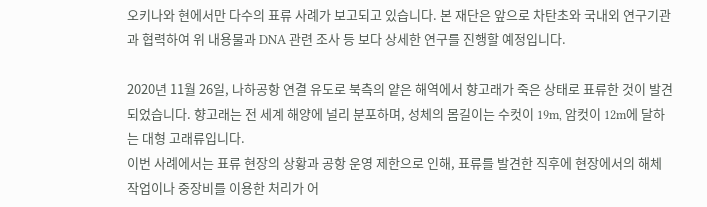오키나와 현에서만 다수의 표류 사례가 보고되고 있습니다. 본 재단은 앞으로 차탄초와 국내외 연구기관과 협력하여 위 내용물과 DNA 관련 조사 등 보다 상세한 연구를 진행할 예정입니다.

2020년 11월 26일, 나하공항 연결 유도로 북측의 얕은 해역에서 향고래가 죽은 상태로 표류한 것이 발견되었습니다. 향고래는 전 세계 해양에 널리 분포하며, 성체의 몸길이는 수컷이 19m, 암컷이 12m에 달하는 대형 고래류입니다.
이번 사례에서는 표류 현장의 상황과 공항 운영 제한으로 인해, 표류를 발견한 직후에 현장에서의 해체 작업이나 중장비를 이용한 처리가 어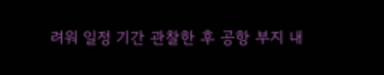려워 일정 기간 관찰한 후 공항 부지 내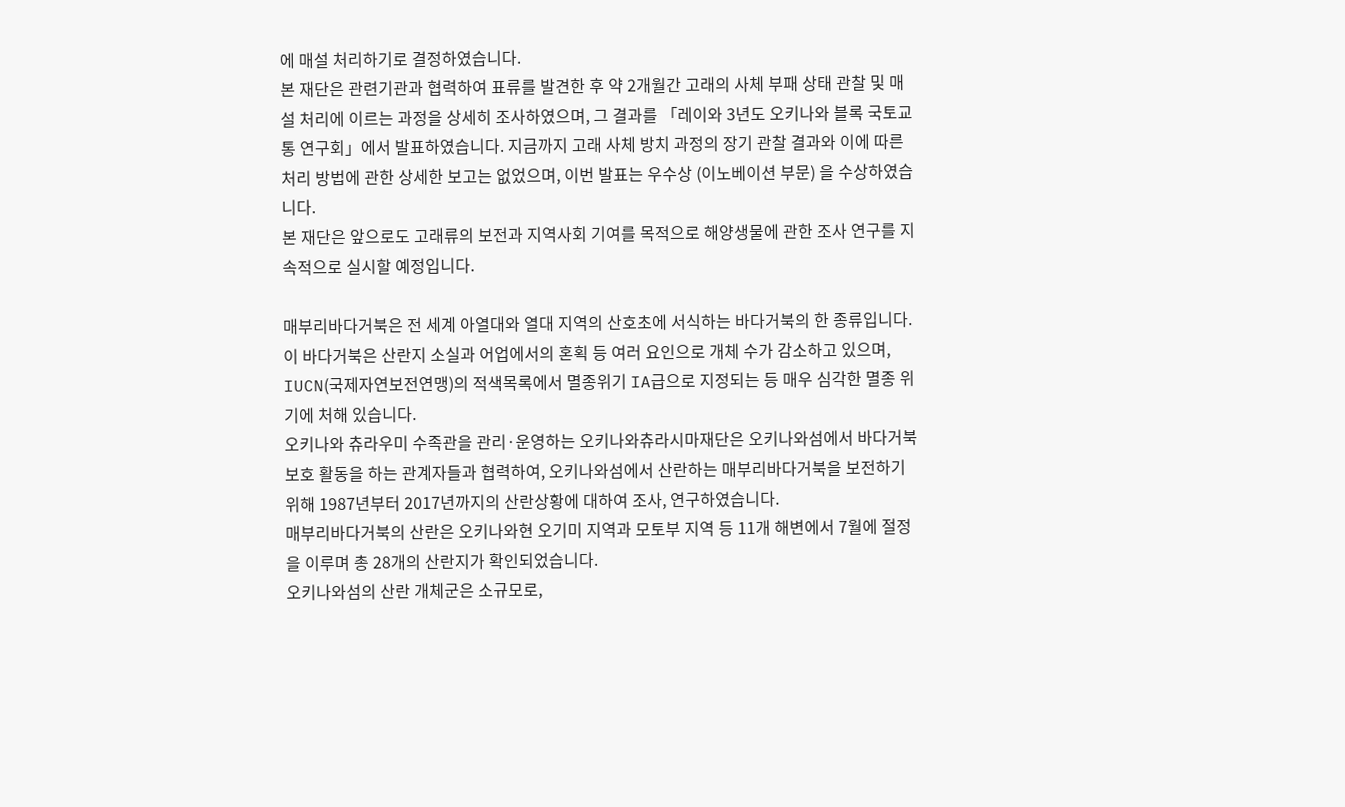에 매설 처리하기로 결정하였습니다.
본 재단은 관련기관과 협력하여 표류를 발견한 후 약 2개월간 고래의 사체 부패 상태 관찰 및 매설 처리에 이르는 과정을 상세히 조사하였으며, 그 결과를 「레이와 3년도 오키나와 블록 국토교통 연구회」에서 발표하였습니다. 지금까지 고래 사체 방치 과정의 장기 관찰 결과와 이에 따른 처리 방법에 관한 상세한 보고는 없었으며, 이번 발표는 우수상 (이노베이션 부문) 을 수상하였습니다.
본 재단은 앞으로도 고래류의 보전과 지역사회 기여를 목적으로 해양생물에 관한 조사 연구를 지속적으로 실시할 예정입니다.

매부리바다거북은 전 세계 아열대와 열대 지역의 산호초에 서식하는 바다거북의 한 종류입니다.
이 바다거북은 산란지 소실과 어업에서의 혼획 등 여러 요인으로 개체 수가 감소하고 있으며, IUCN(국제자연보전연맹)의 적색목록에서 멸종위기 IA급으로 지정되는 등 매우 심각한 멸종 위기에 처해 있습니다.
오키나와 츄라우미 수족관을 관리·운영하는 오키나와츄라시마재단은 오키나와섬에서 바다거북 보호 활동을 하는 관계자들과 협력하여, 오키나와섬에서 산란하는 매부리바다거북을 보전하기 위해 1987년부터 2017년까지의 산란상황에 대하여 조사, 연구하였습니다.
매부리바다거북의 산란은 오키나와현 오기미 지역과 모토부 지역 등 11개 해변에서 7월에 절정을 이루며 총 28개의 산란지가 확인되었습니다.
오키나와섬의 산란 개체군은 소규모로,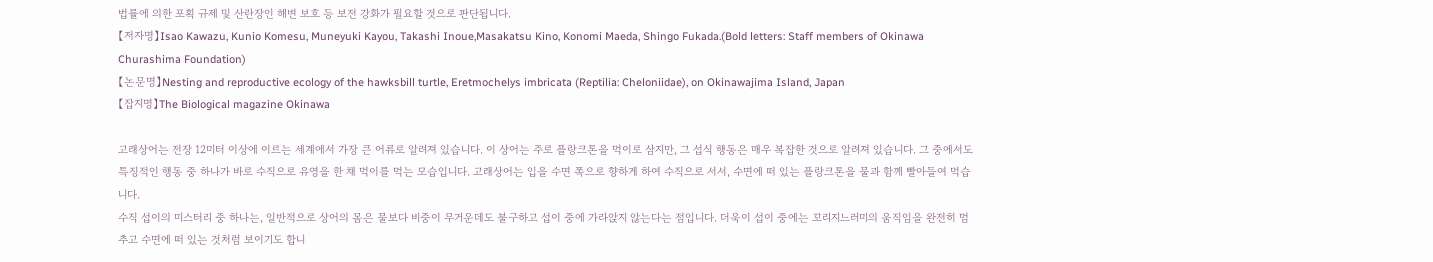법률에 의한 포획 규제 및 산란장인 해변 보호 등 보전 강화가 필요할 것으로 판단됩니다.
【저자명】Isao Kawazu, Kunio Komesu, Muneyuki Kayou, Takashi Inoue,Masakatsu Kino, Konomi Maeda, Shingo Fukada.(Bold letters: Staff members of Okinawa Churashima Foundation)
【논문명】Nesting and reproductive ecology of the hawksbill turtle, Eretmochelys imbricata (Reptilia: Cheloniidae), on Okinawajima Island, Japan
【잡지명】The Biological magazine Okinawa

고래상어는 전장 12미터 이상에 이르는 세계에서 가장 큰 어류로 알려져 있습니다. 이 상어는 주로 플랑크톤을 먹이로 삼지만, 그 섭식 행동은 매우 복잡한 것으로 알려져 있습니다. 그 중에서도 특징적인 행동 중 하나가 바로 수직으로 유영을 한 채 먹이를 먹는 모습입니다. 고래상어는 입을 수면 쪽으로 향하게 하여 수직으로 서서, 수면에 떠 있는 플랑크톤을 물과 함께 빨아들여 먹습니다.
수직 섭이의 미스터리 중 하나는, 일반적으로 상어의 몸은 물보다 비중이 무거운데도 불구하고 섭이 중에 가라앉지 않는다는 점입니다. 더욱이 섭이 중에는 꼬리지느러미의 움직임을 완전히 멈추고 수면에 떠 있는 것처럼 보이기도 합니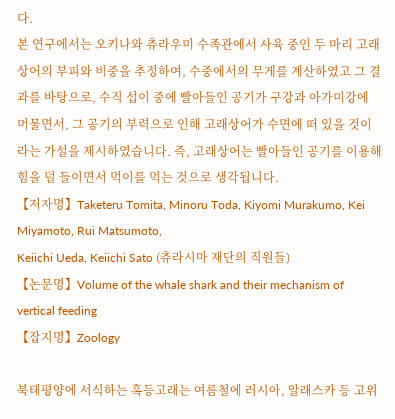다.
본 연구에서는 오키나와 츄라우미 수족관에서 사육 중인 두 마리 고래상어의 부피와 비중을 추정하여, 수중에서의 무게를 계산하였고 그 결과를 바탕으로, 수직 섭이 중에 빨아들인 공기가 구강과 아가미강에 머물면서, 그 공기의 부력으로 인해 고래상어가 수면에 떠 있을 것이라는 가설을 제시하였습니다. 즉, 고래상어는 빨아들인 공기를 이용해 힘을 덜 들이면서 먹이를 먹는 것으로 생각됩니다.
【저자명】Taketeru Tomita, Minoru Toda, Kiyomi Murakumo, Kei Miyamoto, Rui Matsumoto,
Keiichi Ueda, Keiichi Sato (츄라시마 재단의 직원들)
【논문명】Volume of the whale shark and their mechanism of vertical feeding
【잡지명】Zoology

북태평양에 서식하는 혹등고래는 여름철에 러시아, 알래스카 등 고위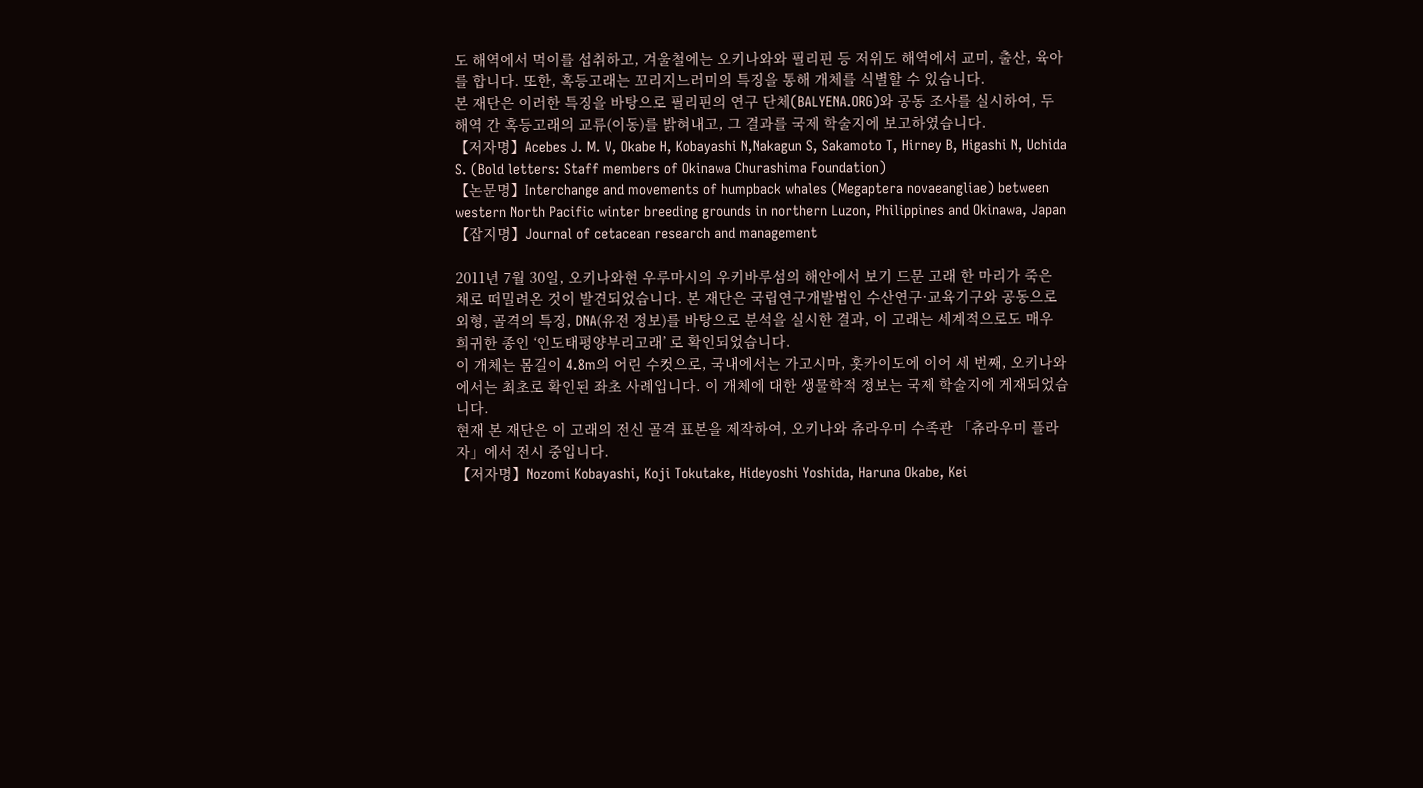도 해역에서 먹이를 섭취하고, 겨울철에는 오키나와와 필리핀 등 저위도 해역에서 교미, 출산, 육아를 합니다. 또한, 혹등고래는 꼬리지느러미의 특징을 통해 개체를 식별할 수 있습니다.
본 재단은 이러한 특징을 바탕으로 필리핀의 연구 단체(BALYENA.ORG)와 공동 조사를 실시하여, 두 해역 간 혹등고래의 교류(이동)를 밝혀내고, 그 결과를 국제 학술지에 보고하였습니다.
【저자명】Acebes J. M. V, Okabe H, Kobayashi N,Nakagun S, Sakamoto T, Hirney B, Higashi N, Uchida S. (Bold letters: Staff members of Okinawa Churashima Foundation)
【논문명】Interchange and movements of humpback whales (Megaptera novaeangliae) between western North Pacific winter breeding grounds in northern Luzon, Philippines and Okinawa, Japan
【잡지명】Journal of cetacean research and management

2011년 7월 30일, 오키나와현 우루마시의 우키바루섬의 해안에서 보기 드문 고래 한 마리가 죽은 채로 떠밀려온 것이 발견되었습니다. 본 재단은 국립연구개발법인 수산연구·교육기구와 공동으로 외형, 골격의 특징, DNA(유전 정보)를 바탕으로 분석을 실시한 결과, 이 고래는 세계적으로도 매우 희귀한 종인 ‘인도태평양부리고래’ 로 확인되었습니다.
이 개체는 몸길이 4.8m의 어린 수컷으로, 국내에서는 가고시마, 홋카이도에 이어 세 번째, 오키나와에서는 최초로 확인된 좌초 사례입니다. 이 개체에 대한 생물학적 정보는 국제 학술지에 게재되었습니다.
현재 본 재단은 이 고래의 전신 골격 표본을 제작하여, 오키나와 츄라우미 수족관 「츄라우미 플라자」에서 전시 중입니다.
【저자명】Nozomi Kobayashi, Koji Tokutake, Hideyoshi Yoshida, Haruna Okabe, Kei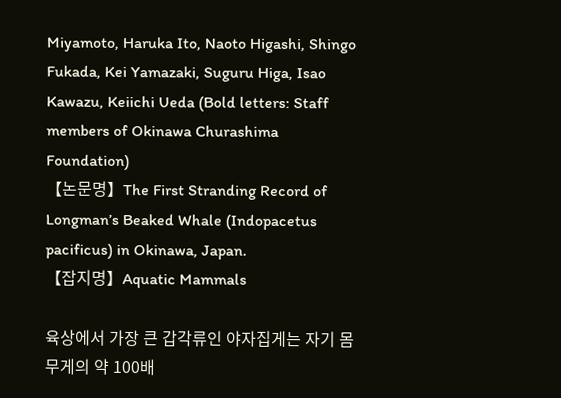Miyamoto, Haruka Ito, Naoto Higashi, Shingo Fukada, Kei Yamazaki, Suguru Higa, Isao Kawazu, Keiichi Ueda (Bold letters: Staff members of Okinawa Churashima Foundation)
【논문명】The First Stranding Record of Longman’s Beaked Whale (Indopacetus pacificus) in Okinawa, Japan.
【잡지명】Aquatic Mammals

육상에서 가장 큰 갑각류인 야자집게는 자기 몸무게의 약 100배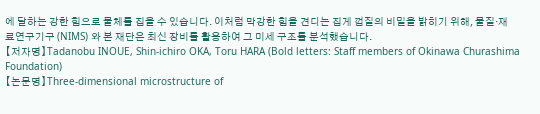에 달하는 강한 힘으로 물체를 집을 수 있습니다. 이처럼 막강한 힘을 견디는 집게 껍질의 비밀을 밝히기 위해, 물질·재료연구기구 (NIMS) 와 본 재단은 최신 장비를 활용하여 그 미세 구조를 분석했습니다.
【저자명】Tadanobu INOUE, Shin-ichiro OKA, Toru HARA (Bold letters: Staff members of Okinawa Churashima Foundation)
【논문명】Three-dimensional microstructure of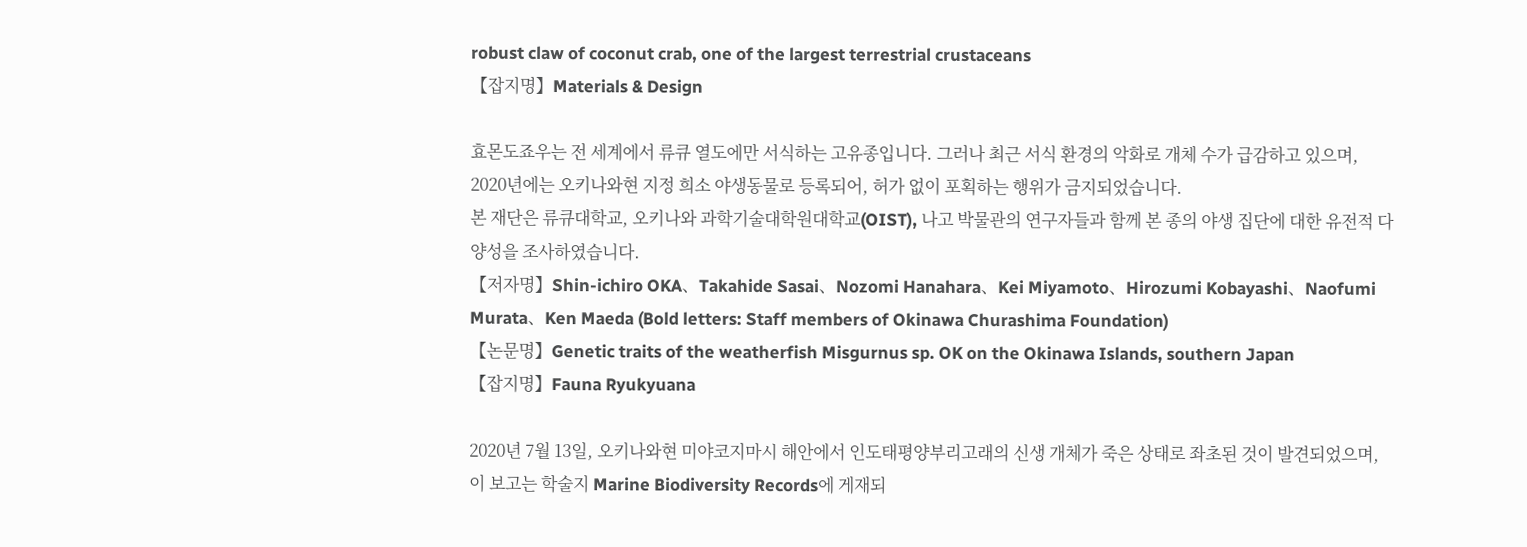robust claw of coconut crab, one of the largest terrestrial crustaceans
【잡지명】Materials & Design

효몬도죠우는 전 세계에서 류큐 열도에만 서식하는 고유종입니다. 그러나 최근 서식 환경의 악화로 개체 수가 급감하고 있으며, 2020년에는 오키나와현 지정 희소 야생동물로 등록되어, 허가 없이 포획하는 행위가 금지되었습니다.
본 재단은 류큐대학교, 오키나와 과학기술대학원대학교(OIST), 나고 박물관의 연구자들과 함께 본 종의 야생 집단에 대한 유전적 다양성을 조사하였습니다.
【저자명】Shin-ichiro OKA、Takahide Sasai、Nozomi Hanahara、Kei Miyamoto、Hirozumi Kobayashi、Naofumi Murata、Ken Maeda (Bold letters: Staff members of Okinawa Churashima Foundation)
【논문명】Genetic traits of the weatherfish Misgurnus sp. OK on the Okinawa Islands, southern Japan
【잡지명】Fauna Ryukyuana

2020년 7월 13일, 오키나와현 미야코지마시 해안에서 인도태평양부리고래의 신생 개체가 죽은 상태로 좌초된 것이 발견되었으며, 이 보고는 학술지 Marine Biodiversity Records에 게재되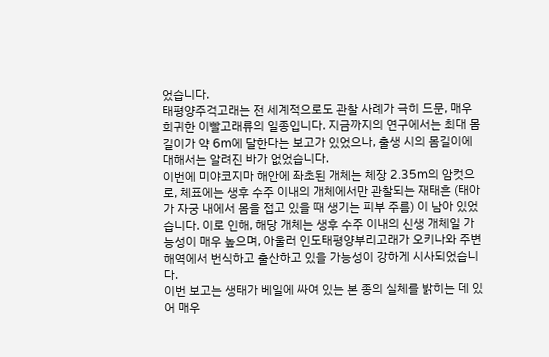었습니다.
태평양주걱고래는 전 세계적으로도 관찰 사례가 극히 드문, 매우 희귀한 이빨고래류의 일종입니다. 지금까지의 연구에서는 최대 몸길이가 약 6m에 달한다는 보고가 있었으나, 출생 시의 몸길이에 대해서는 알려진 바가 없었습니다.
이번에 미야코지마 해안에 좌초된 개체는 체장 2.35m의 암컷으로, 체표에는 생후 수주 이내의 개체에서만 관찰되는 재태흔 (태아가 자궁 내에서 몸을 접고 있을 때 생기는 피부 주름) 이 남아 있었습니다. 이로 인해, 해당 개체는 생후 수주 이내의 신생 개체일 가능성이 매우 높으며, 아울러 인도태평양부리고래가 오키나와 주변 해역에서 번식하고 출산하고 있을 가능성이 강하게 시사되었습니다.
이번 보고는 생태가 베일에 싸여 있는 본 종의 실체를 밝히는 데 있어 매우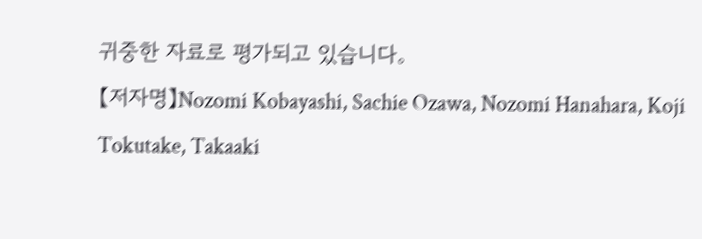귀중한 자료로 평가되고 있습니다。
【저자명】Nozomi Kobayashi, Sachie Ozawa, Nozomi Hanahara, Koji Tokutake, Takaaki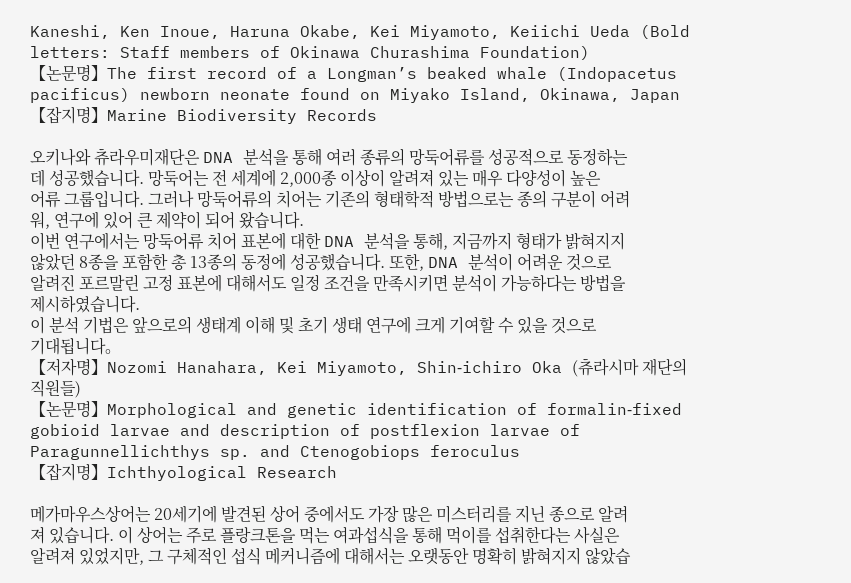Kaneshi, Ken Inoue, Haruna Okabe, Kei Miyamoto, Keiichi Ueda (Bold letters: Staff members of Okinawa Churashima Foundation)
【논문명】The first record of a Longman’s beaked whale (Indopacetus pacificus) newborn neonate found on Miyako Island, Okinawa, Japan
【잡지명】Marine Biodiversity Records

오키나와 츄라우미재단은 DNA 분석을 통해 여러 종류의 망둑어류를 성공적으로 동정하는 데 성공했습니다. 망둑어는 전 세계에 2,000종 이상이 알려져 있는 매우 다양성이 높은 어류 그룹입니다. 그러나 망둑어류의 치어는 기존의 형태학적 방법으로는 종의 구분이 어려워, 연구에 있어 큰 제약이 되어 왔습니다.
이번 연구에서는 망둑어류 치어 표본에 대한 DNA 분석을 통해, 지금까지 형태가 밝혀지지 않았던 8종을 포함한 총 13종의 동정에 성공했습니다. 또한, DNA 분석이 어려운 것으로 알려진 포르말린 고정 표본에 대해서도 일정 조건을 만족시키면 분석이 가능하다는 방법을 제시하였습니다.
이 분석 기법은 앞으로의 생태계 이해 및 초기 생태 연구에 크게 기여할 수 있을 것으로 기대됩니다。
【저자명】Nozomi Hanahara, Kei Miyamoto, Shin‑ichiro Oka (츄라시마 재단의 직원들)
【논문명】Morphological and genetic identification of formalin‑fixed gobioid larvae and description of postflexion larvae of Paragunnellichthys sp. and Ctenogobiops feroculus
【잡지명】Ichthyological Research

메가마우스상어는 20세기에 발견된 상어 중에서도 가장 많은 미스터리를 지닌 종으로 알려져 있습니다. 이 상어는 주로 플랑크톤을 먹는 여과섭식을 통해 먹이를 섭취한다는 사실은 알려져 있었지만, 그 구체적인 섭식 메커니즘에 대해서는 오랫동안 명확히 밝혀지지 않았습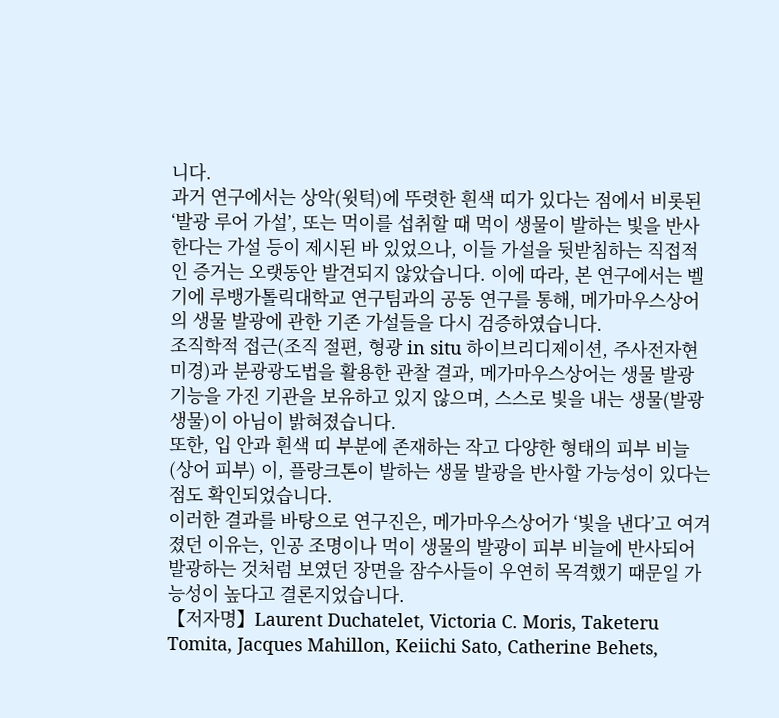니다.
과거 연구에서는 상악(윗턱)에 뚜렷한 흰색 띠가 있다는 점에서 비롯된 ‘발광 루어 가설’, 또는 먹이를 섭취할 때 먹이 생물이 발하는 빛을 반사한다는 가설 등이 제시된 바 있었으나, 이들 가설을 뒷받침하는 직접적인 증거는 오랫동안 발견되지 않았습니다. 이에 따라, 본 연구에서는 벨기에 루뱅가톨릭대학교 연구팀과의 공동 연구를 통해, 메가마우스상어의 생물 발광에 관한 기존 가설들을 다시 검증하였습니다.
조직학적 접근(조직 절편, 형광 in situ 하이브리디제이션, 주사전자현미경)과 분광광도법을 활용한 관찰 결과, 메가마우스상어는 생물 발광 기능을 가진 기관을 보유하고 있지 않으며, 스스로 빛을 내는 생물(발광 생물)이 아님이 밝혀졌습니다.
또한, 입 안과 흰색 띠 부분에 존재하는 작고 다양한 형태의 피부 비늘 (상어 피부) 이, 플랑크톤이 발하는 생물 발광을 반사할 가능성이 있다는 점도 확인되었습니다.
이러한 결과를 바탕으로 연구진은, 메가마우스상어가 ‘빛을 낸다’고 여겨졌던 이유는, 인공 조명이나 먹이 생물의 발광이 피부 비늘에 반사되어 발광하는 것처럼 보였던 장면을 잠수사들이 우연히 목격했기 때문일 가능성이 높다고 결론지었습니다.
【저자명】Laurent Duchatelet, Victoria C. Moris, Taketeru Tomita, Jacques Mahillon, Keiichi Sato, Catherine Behets,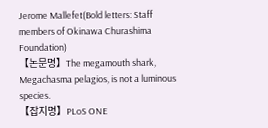Jerome Mallefet(Bold letters: Staff members of Okinawa Churashima Foundation)
【논문명】The megamouth shark, Megachasma pelagios, is not a luminous species.
【잡지명】PLoS ONE